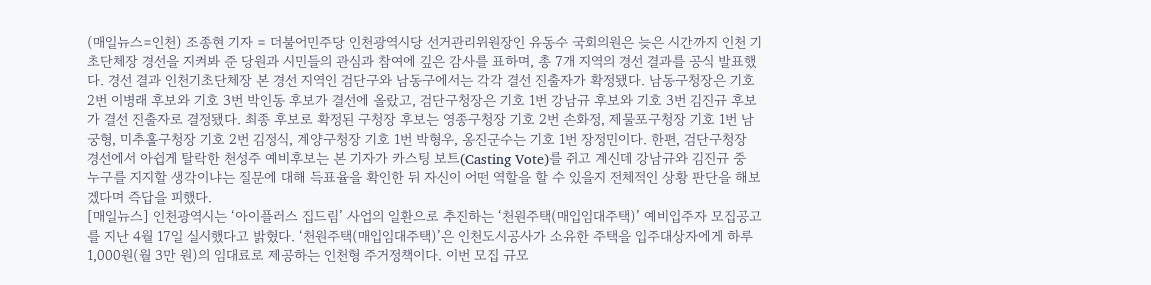(매일뉴스=인천) 조종현 기자 = 더불어민주당 인천광역시당 선거관리위원장인 유동수 국회의원은 늦은 시간까지 인천 기초단체장 경선을 지켜봐 준 당원과 시민들의 관심과 참여에 깊은 감사를 표하며, 총 7개 지역의 경선 결과를 공식 발표했다. 경선 결과 인천기초단체장 본 경선 지역인 검단구와 남동구에서는 각각 결선 진출자가 확정됐다. 남동구청장은 기호 2번 이병래 후보와 기호 3번 박인동 후보가 결선에 올랐고, 검단구청장은 기호 1번 강남규 후보와 기호 3번 김진규 후보가 결선 진출자로 결정됐다. 최종 후보로 확정된 구청장 후보는 영종구청장 기호 2번 손화정, 제물포구청장 기호 1번 남궁형, 미추홀구청장 기호 2번 김정식, 계양구청장 기호 1번 박형우, 옹진군수는 기호 1번 장정민이다. 한편, 검단구청장 경선에서 아쉽게 탈락한 천성주 예비후보는 본 기자가 카스팅 보트(Casting Vote)를 쥐고 계신데 강남규와 김진규 중 누구를 지지할 생각이냐는 질문에 대해 득표율을 확인한 뒤 자신이 어떤 역할을 할 수 있을지 전체적인 상황 판단을 해보겠다며 즉답을 피했다.
[매일뉴스] 인천광역시는 ‘아이플러스 집드림’ 사업의 일환으로 추진하는 ‘천원주택(매입임대주택)’ 예비입주자 모집공고를 지난 4월 17일 실시했다고 밝혔다. ‘천원주택(매입임대주택)’은 인천도시공사가 소유한 주택을 입주대상자에게 하루 1,000원(월 3만 원)의 임대료로 제공하는 인천형 주거정책이다. 이번 모집 규모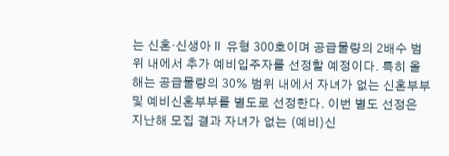는 신혼·신생아Ⅱ 유형 300호이며 공급물량의 2배수 범위 내에서 추가 예비입주자를 선정할 예정이다. 특히 올해는 공급물량의 30% 범위 내에서 자녀가 없는 신혼부부 및 예비신혼부부를 별도로 선정한다. 이번 별도 선정은 지난해 모집 결과 자녀가 없는 (예비)신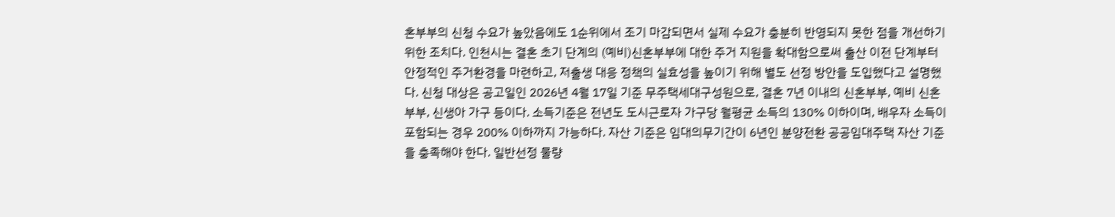혼부부의 신청 수요가 높았음에도 1순위에서 조기 마감되면서 실제 수요가 충분히 반영되지 못한 점을 개선하기 위한 조치다. 인천시는 결혼 초기 단계의 (예비)신혼부부에 대한 주거 지원을 확대함으로써 출산 이전 단계부터 안정적인 주거환경을 마련하고, 저출생 대응 정책의 실효성을 높이기 위해 별도 선정 방안을 도입했다고 설명했다. 신청 대상은 공고일인 2026년 4월 17일 기준 무주택세대구성원으로, 결혼 7년 이내의 신혼부부, 예비 신혼부부, 신생아 가구 등이다. 소득기준은 전년도 도시근로자 가구당 월평균 소득의 130% 이하이며, 배우자 소득이 포함되는 경우 200% 이하까지 가능하다. 자산 기준은 임대의무기간이 6년인 분양전환 공공임대주택 자산 기준을 충족해야 한다. 일반선정 물량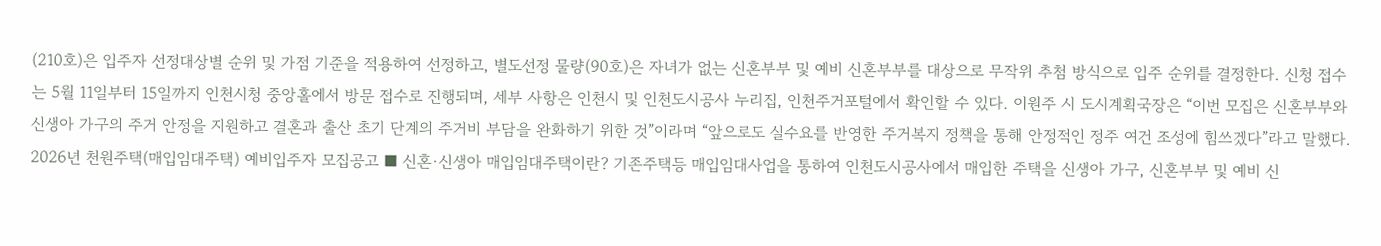(210호)은 입주자 선정대상별 순위 및 가점 기준을 적용하여 선정하고, 별도선정 물량(90호)은 자녀가 없는 신혼부부 및 예비 신혼부부를 대상으로 무작위 추첨 방식으로 입주 순위를 결정한다. 신청 접수는 5월 11일부터 15일까지 인천시청 중앙홀에서 방문 접수로 진행되며, 세부 사항은 인천시 및 인천도시공사 누리집, 인천주거포털에서 확인할 수 있다. 이원주 시 도시계획국장은 “이번 모집은 신혼부부와 신생아 가구의 주거 안정을 지원하고 결혼과 출산 초기 단계의 주거비 부담을 완화하기 위한 것”이라며 “앞으로도 실수요를 반영한 주거복지 정책을 통해 안정적인 정주 여건 조성에 힘쓰겠다”라고 말했다. 2026년 천원주택(매입임대주택) 예비입주자 모집공고 ■ 신혼·신생아 매입임대주택이란? 기존주택등 매입임대사업을 통하여 인천도시공사에서 매입한 주택을 신생아 가구, 신혼부부 및 예비 신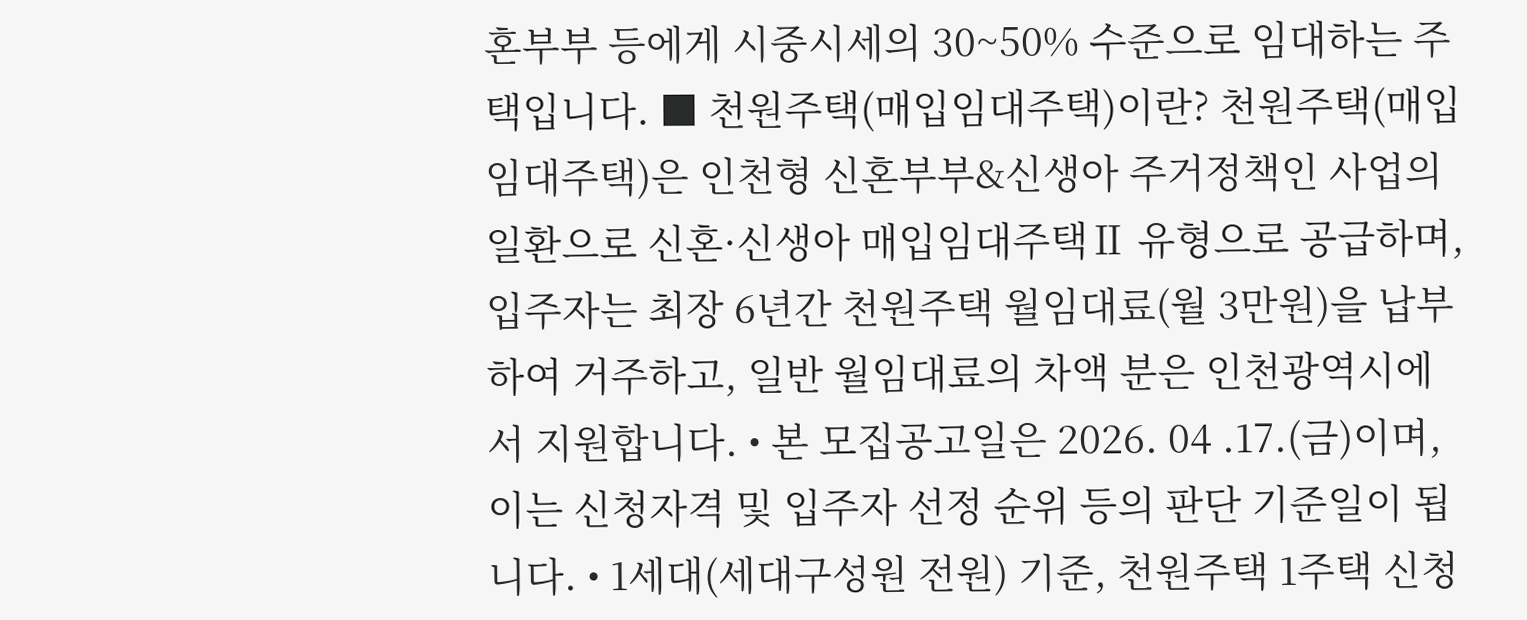혼부부 등에게 시중시세의 30~50% 수준으로 임대하는 주택입니다. ■ 천원주택(매입임대주택)이란? 천원주택(매입임대주택)은 인천형 신혼부부&신생아 주거정책인 사업의 일환으로 신혼·신생아 매입임대주택Ⅱ 유형으로 공급하며, 입주자는 최장 6년간 천원주택 월임대료(월 3만원)을 납부하여 거주하고, 일반 월임대료의 차액 분은 인천광역시에서 지원합니다. • 본 모집공고일은 2026. 04 .17.(금)이며, 이는 신청자격 및 입주자 선정 순위 등의 판단 기준일이 됩니다. • 1세대(세대구성원 전원) 기준, 천원주택 1주택 신청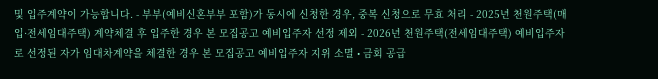및 입주계약이 가능합니다. - 부부(예비신혼부부 포함)가 동시에 신청한 경우, 중복 신청으로 무효 처리 - 2025년 천원주택(매입·전세임대주택) 계약체결 후 입주한 경우 본 모집공고 예비입주자 선정 제외 - 2026년 천원주택(전세임대주택) 예비입주자로 선정된 자가 임대차계약을 체결한 경우 본 모집공고 예비입주자 지위 소멸 • 금회 공급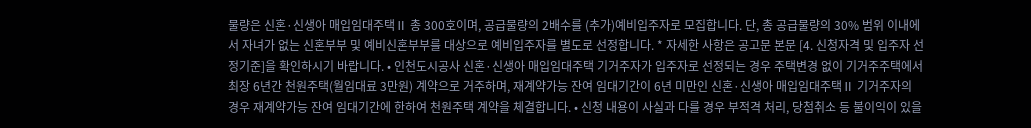물량은 신혼·신생아 매입임대주택Ⅱ 총 300호이며, 공급물량의 2배수를 (추가)예비입주자로 모집합니다. 단, 총 공급물량의 30% 범위 이내에서 자녀가 없는 신혼부부 및 예비신혼부부를 대상으로 예비입주자를 별도로 선정합니다. * 자세한 사항은 공고문 본문 [4. 신청자격 및 입주자 선정기준]을 확인하시기 바랍니다. • 인천도시공사 신혼·신생아 매입임대주택 기거주자가 입주자로 선정되는 경우 주택변경 없이 기거주주택에서 최장 6년간 천원주택(월임대료 3만원) 계약으로 거주하며, 재계약가능 잔여 임대기간이 6년 미만인 신혼·신생아 매입임대주택Ⅱ 기거주자의 경우 재계약가능 잔여 임대기간에 한하여 천원주택 계약을 체결합니다. • 신청 내용이 사실과 다를 경우 부적격 처리, 당첨취소 등 불이익이 있을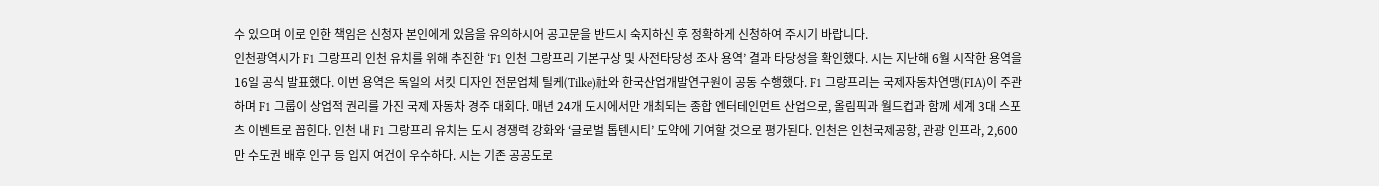수 있으며 이로 인한 책임은 신청자 본인에게 있음을 유의하시어 공고문을 반드시 숙지하신 후 정확하게 신청하여 주시기 바랍니다.
인천광역시가 F1 그랑프리 인천 유치를 위해 추진한 ‘F1 인천 그랑프리 기본구상 및 사전타당성 조사 용역’ 결과 타당성을 확인했다. 시는 지난해 6월 시작한 용역을 16일 공식 발표했다. 이번 용역은 독일의 서킷 디자인 전문업체 틸케(Tilke)社와 한국산업개발연구원이 공동 수행했다. F1 그랑프리는 국제자동차연맹(FIA)이 주관하며 F1 그룹이 상업적 권리를 가진 국제 자동차 경주 대회다. 매년 24개 도시에서만 개최되는 종합 엔터테인먼트 산업으로, 올림픽과 월드컵과 함께 세계 3대 스포츠 이벤트로 꼽힌다. 인천 내 F1 그랑프리 유치는 도시 경쟁력 강화와 ‘글로벌 톱텐시티’ 도약에 기여할 것으로 평가된다. 인천은 인천국제공항, 관광 인프라, 2,600만 수도권 배후 인구 등 입지 여건이 우수하다. 시는 기존 공공도로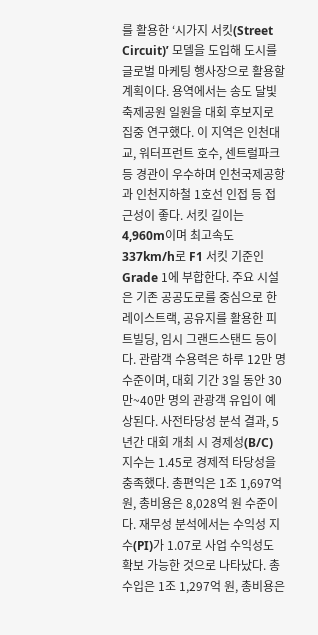를 활용한 ‘시가지 서킷(Street Circuit)’ 모델을 도입해 도시를 글로벌 마케팅 행사장으로 활용할 계획이다. 용역에서는 송도 달빛축제공원 일원을 대회 후보지로 집중 연구했다. 이 지역은 인천대교, 워터프런트 호수, 센트럴파크 등 경관이 우수하며 인천국제공항과 인천지하철 1호선 인접 등 접근성이 좋다. 서킷 길이는 4,960m이며 최고속도 337km/h로 F1 서킷 기준인 Grade 1에 부합한다. 주요 시설은 기존 공공도로를 중심으로 한 레이스트랙, 공유지를 활용한 피트빌딩, 임시 그랜드스탠드 등이다. 관람객 수용력은 하루 12만 명 수준이며, 대회 기간 3일 동안 30만~40만 명의 관광객 유입이 예상된다. 사전타당성 분석 결과, 5년간 대회 개최 시 경제성(B/C) 지수는 1.45로 경제적 타당성을 충족했다. 총편익은 1조 1,697억 원, 총비용은 8,028억 원 수준이다. 재무성 분석에서는 수익성 지수(PI)가 1.07로 사업 수익성도 확보 가능한 것으로 나타났다. 총수입은 1조 1,297억 원, 총비용은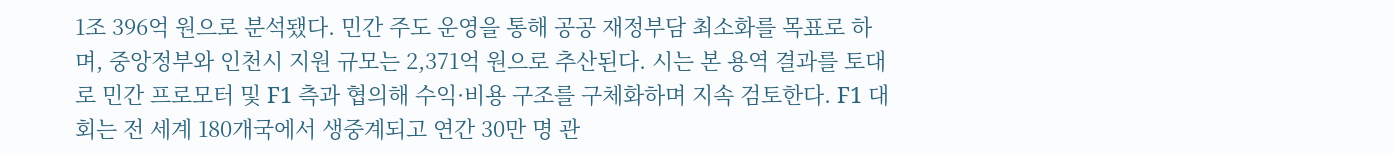1조 396억 원으로 분석됐다. 민간 주도 운영을 통해 공공 재정부담 최소화를 목표로 하며, 중앙정부와 인천시 지원 규모는 2,371억 원으로 추산된다. 시는 본 용역 결과를 토대로 민간 프로모터 및 F1 측과 협의해 수익·비용 구조를 구체화하며 지속 검토한다. F1 대회는 전 세계 180개국에서 생중계되고 연간 30만 명 관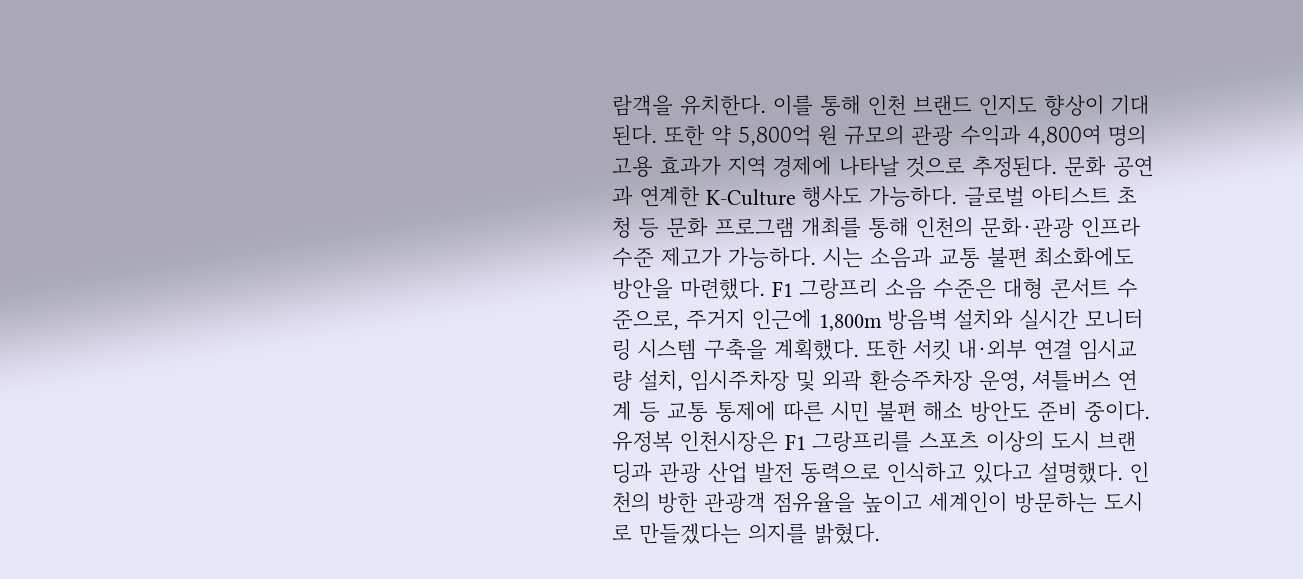람객을 유치한다. 이를 통해 인천 브랜드 인지도 향상이 기대된다. 또한 약 5,800억 원 규모의 관광 수익과 4,800여 명의 고용 효과가 지역 경제에 나타날 것으로 추정된다. 문화 공연과 연계한 K-Culture 행사도 가능하다. 글로벌 아티스트 초청 등 문화 프로그램 개최를 통해 인천의 문화·관광 인프라 수준 제고가 가능하다. 시는 소음과 교통 불편 최소화에도 방안을 마련했다. F1 그랑프리 소음 수준은 대형 콘서트 수준으로, 주거지 인근에 1,800m 방음벽 설치와 실시간 모니터링 시스템 구축을 계획했다. 또한 서킷 내·외부 연결 임시교량 설치, 임시주차장 및 외곽 환승주차장 운영, 셔틀버스 연계 등 교통 통제에 따른 시민 불편 해소 방안도 준비 중이다. 유정복 인천시장은 F1 그랑프리를 스포츠 이상의 도시 브랜딩과 관광 산업 발전 동력으로 인식하고 있다고 설명했다. 인천의 방한 관광객 점유율을 높이고 세계인이 방문하는 도시로 만들겠다는 의지를 밝혔다.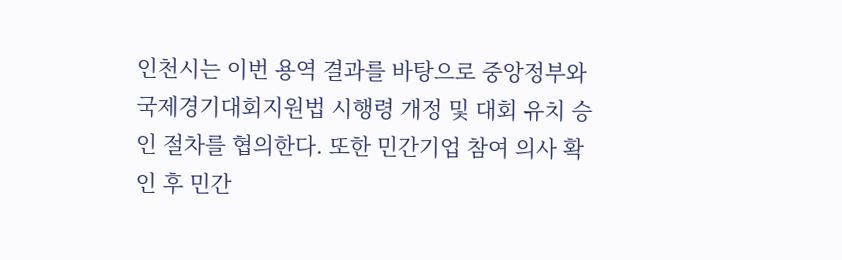인천시는 이번 용역 결과를 바탕으로 중앙정부와 국제경기대회지원법 시행령 개정 및 대회 유치 승인 절차를 협의한다. 또한 민간기업 참여 의사 확인 후 민간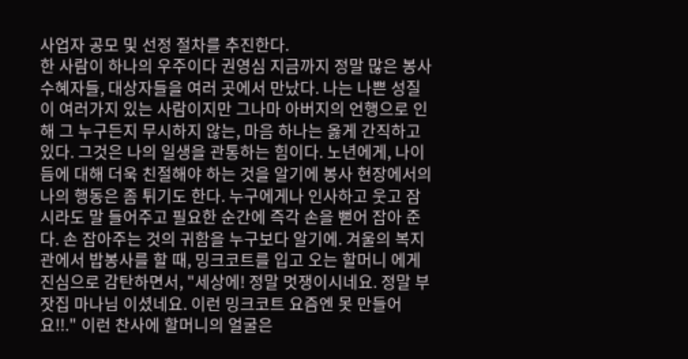사업자 공모 및 선정 절차를 추진한다.
한 사람이 하나의 우주이다 권영심 지금까지 정말 많은 봉사 수혜자들, 대상자들을 여러 곳에서 만났다. 나는 나쁜 성질이 여러가지 있는 사람이지만 그나마 아버지의 언행으로 인해 그 누구든지 무시하지 않는, 마음 하나는 옳게 간직하고 있다. 그것은 나의 일생을 관통하는 힘이다. 노년에게, 나이듬에 대해 더욱 친절해야 하는 것을 알기에 봉사 현장에서의 나의 행동은 좀 튀기도 한다. 누구에게나 인사하고 웃고 잠시라도 말 들어주고 필요한 순간에 즉각 손을 뻗어 잡아 준다. 손 잡아주는 것의 귀함을 누구보다 알기에. 겨울의 복지관에서 밥봉사를 할 때, 밍크코트를 입고 오는 할머니 에게 진심으로 감탄하면서, "세상에! 정말 멋쟁이시네요. 정말 부잣집 마나님 이셨네요. 이런 밍크코트 요즘엔 못 만들어요!!." 이런 찬사에 할머니의 얼굴은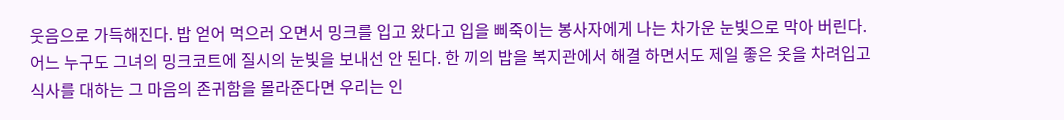웃음으로 가득해진다. 밥 얻어 먹으러 오면서 밍크를 입고 왔다고 입을 삐죽이는 봉사자에게 나는 차가운 눈빛으로 막아 버린다. 어느 누구도 그녀의 밍크코트에 질시의 눈빛을 보내선 안 된다. 한 끼의 밥을 복지관에서 해결 하면서도 제일 좋은 옷을 차려입고 식사를 대하는 그 마음의 존귀함을 몰라준다면 우리는 인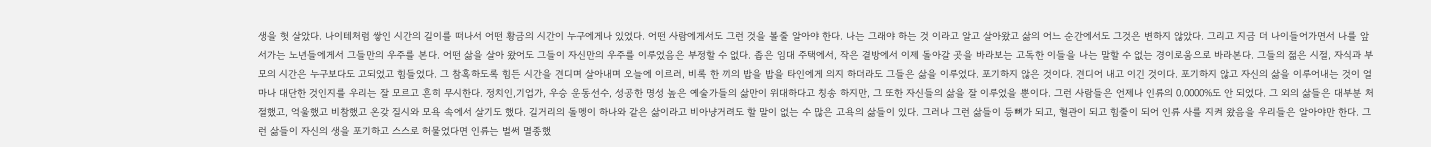생을 헛 살았다. 나이테처럼 쌓인 시간의 길이를 떠나서 어떤 황금의 시간이 누구에게나 있었다. 어떤 사람에게서도 그런 것을 볼줄 알아야 한다. 나는 그래야 하는 것 이라고 알고 살아왔고 삶의 어느 순간에서도 그것은 변하지 않았다. 그리고 지금 더 나이들어가면서 나를 앞서가는 노년들에게서 그들만의 우주를 본다. 어떤 삶을 살아 왔어도 그들이 자신만의 우주를 이루었음은 부정할 수 없다. 좁은 임대 주택에서, 작은 곁방에서 이제 돌아갈 곳을 바라보는 고독한 이들을 나는 말할 수 없는 경이로움으로 바라본다. 그들의 젊은 시절, 자식과 부모의 시간은 누구보다도 고되었고 힘들었다. 그 참혹하도록 힘든 시간을 견디며 살아내며 오늘에 이르러, 비록 한 끼의 밥을 밥을 타인에게 의지 하더라도 그들은 삶을 이루었다. 포기하지 않은 것이다. 견디어 내고 이긴 것이다. 포기하지 않고 자신의 삶을 이루어내는 것이 얼마나 대단한 것인지를 우리는 잘 모르고 흔히 무시한다. 정치인,기업가, 우승 운동선수, 성공한 명성 높은 예술가들의 삶만이 위대하다고 칭송 하지만, 그 또한 자신들의 삶을 잘 이루었을 뿐이다. 그런 사람들은 언제나 인류의 0.0000%도 안 되었다. 그 외의 삶들은 대부분 처절했고, 억울했고 비참했고 온갖 질시와 모욕 속에서 살기도 했다. 길거리의 돌멩이 하나와 같은 삶이라고 비아냥거려도 할 말이 없는 수 많은 고욕의 삶들이 있다. 그러나 그런 삶들이 등뼈가 되고, 혈관이 되고 힘줄이 되어 인류 사를 지켜 왔음을 우리들은 알아야만 한다. 그런 삶들이 자신의 생을 포기하고 스스로 허물었다면 인류는 벌써 멸종했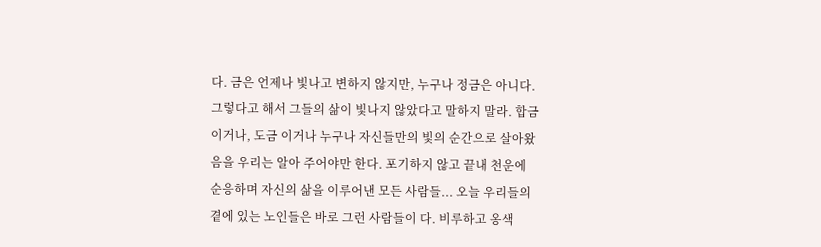다. 금은 언제나 빛나고 변하지 않지만, 누구나 정금은 아니다. 그렇다고 해서 그들의 삶이 빛나지 않았다고 말하지 말라. 합금 이거나, 도금 이거나 누구나 자신들만의 빛의 순간으로 살아왔음을 우리는 알아 주어야만 한다. 포기하지 않고 끝내 천운에 순응하며 자신의 삶을 이루어낸 모든 사람들... 오늘 우리들의 곁에 있는 노인들은 바로 그런 사람들이 다. 비루하고 옹색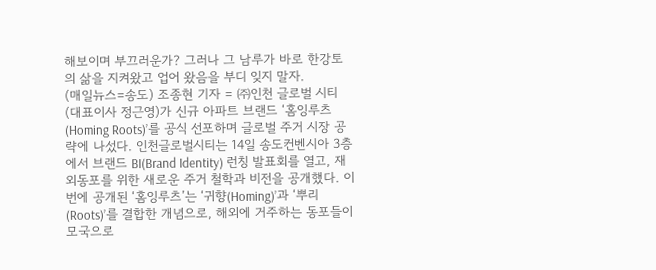해보이며 부끄러운가? 그러나 그 남루가 바로 한강토의 삶을 지켜왔고 업어 왔음을 부디 잊지 말자.
(매일뉴스=송도) 조종현 기자 = ㈜인천 글로벌 시티(대표이사 정근영)가 신규 아파트 브랜드 ‘홈잉루츠(Homing Roots)’를 공식 선포하며 글로벌 주거 시장 공략에 나섰다. 인천글로벌시티는 14일 송도컨벤시아 3층에서 브랜드 BI(Brand Identity) 런칭 발표회를 열고, 재외동포를 위한 새로운 주거 철학과 비전을 공개했다. 이번에 공개된 ‘홈잉루츠’는 ‘귀향(Homing)’과 ‘뿌리(Roots)’를 결합한 개념으로, 해외에 거주하는 동포들이 모국으로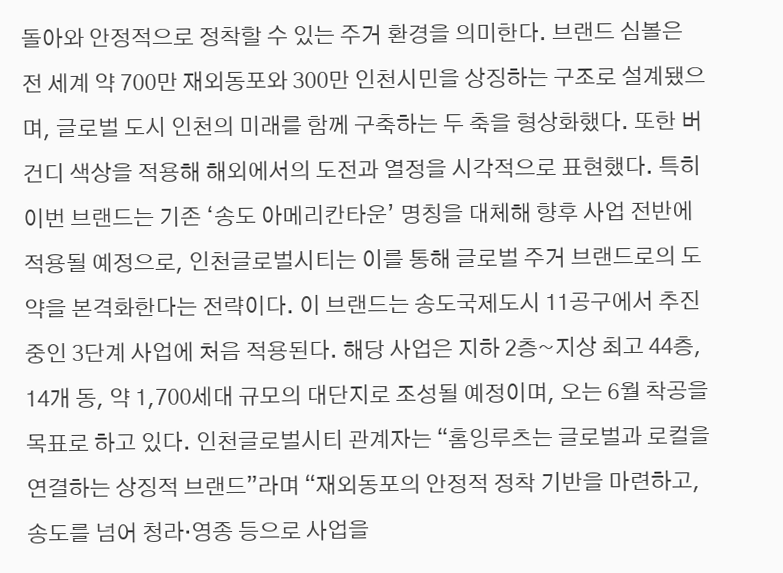돌아와 안정적으로 정착할 수 있는 주거 환경을 의미한다. 브랜드 심볼은 전 세계 약 700만 재외동포와 300만 인천시민을 상징하는 구조로 설계됐으며, 글로벌 도시 인천의 미래를 함께 구축하는 두 축을 형상화했다. 또한 버건디 색상을 적용해 해외에서의 도전과 열정을 시각적으로 표현했다. 특히 이번 브랜드는 기존 ‘송도 아메리칸타운’ 명칭을 대체해 향후 사업 전반에 적용될 예정으로, 인천글로벌시티는 이를 통해 글로벌 주거 브랜드로의 도약을 본격화한다는 전략이다. 이 브랜드는 송도국제도시 11공구에서 추진 중인 3단계 사업에 처음 적용된다. 해당 사업은 지하 2층~지상 최고 44층, 14개 동, 약 1,700세대 규모의 대단지로 조성될 예정이며, 오는 6월 착공을 목표로 하고 있다. 인천글로벌시티 관계자는 “홈잉루츠는 글로벌과 로컬을 연결하는 상징적 브랜드”라며 “재외동포의 안정적 정착 기반을 마련하고, 송도를 넘어 청라·영종 등으로 사업을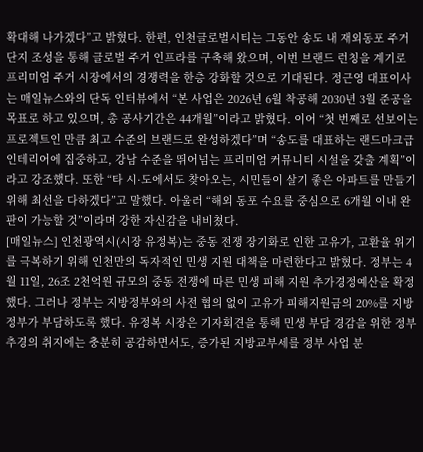확대해 나가겠다”고 밝혔다. 한편, 인천글로벌시티는 그동안 송도 내 재외동포 주거단지 조성을 통해 글로벌 주거 인프라를 구축해 왔으며, 이번 브랜드 런칭을 계기로 프리미엄 주거 시장에서의 경쟁력을 한층 강화할 것으로 기대된다. 정근영 대표이사는 매일뉴스와의 단독 인터뷰에서 “본 사업은 2026년 6월 착공해 2030년 3월 준공을 목표로 하고 있으며, 총 공사기간은 44개월”이라고 밝혔다. 이어 “첫 번째로 선보이는 프로젝트인 만큼 최고 수준의 브랜드로 완성하겠다”며 “송도를 대표하는 랜드마크급 인테리어에 집중하고, 강남 수준을 뛰어넘는 프리미엄 커뮤니티 시설을 갖출 계획”이라고 강조했다. 또한 “타 시·도에서도 찾아오는, 시민들이 살기 좋은 아파트를 만들기 위해 최선을 다하겠다”고 말했다. 아울러 “해외 동포 수요를 중심으로 6개월 이내 완판이 가능할 것”이라며 강한 자신감을 내비쳤다.
[매일뉴스] 인천광역시(시장 유정복)는 중동 전쟁 장기화로 인한 고유가, 고환율 위기를 극복하기 위해 인천만의 독자적인 민생 지원 대책을 마련한다고 밝혔다. 정부는 4월 11일, 26조 2천억원 규모의 중동 전쟁에 따른 민생 피해 지원 추가경정예산을 확정했다. 그러나 정부는 지방정부와의 사전 협의 없이 고유가 피해지원금의 20%를 지방정부가 부담하도록 했다. 유정복 시장은 기자회견을 통해 민생 부담 경감을 위한 정부 추경의 취지에는 충분히 공감하면서도, 증가된 지방교부세를 정부 사업 분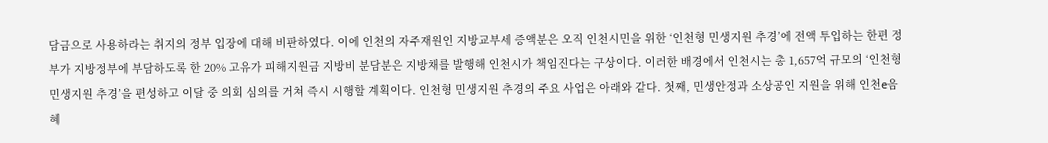담금으로 사용하라는 취지의 정부 입장에 대해 비판하였다. 이에 인천의 자주재원인 지방교부세 증액분은 오직 인천시민을 위한 ‘인천형 민생지원 추경’에 전액 투입하는 한편 정부가 지방정부에 부담하도록 한 20% 고유가 피해지원금 지방비 분담분은 지방채를 발행해 인천시가 책임진다는 구상이다. 이러한 배경에서 인천시는 총 1,657억 규모의 ‘인천형 민생지원 추경’을 편성하고 이달 중 의회 심의를 거쳐 즉시 시행할 계획이다. 인천형 민생지원 추경의 주요 사업은 아래와 같다. 첫째, 민생안정과 소상공인 지원을 위해 인천e음 혜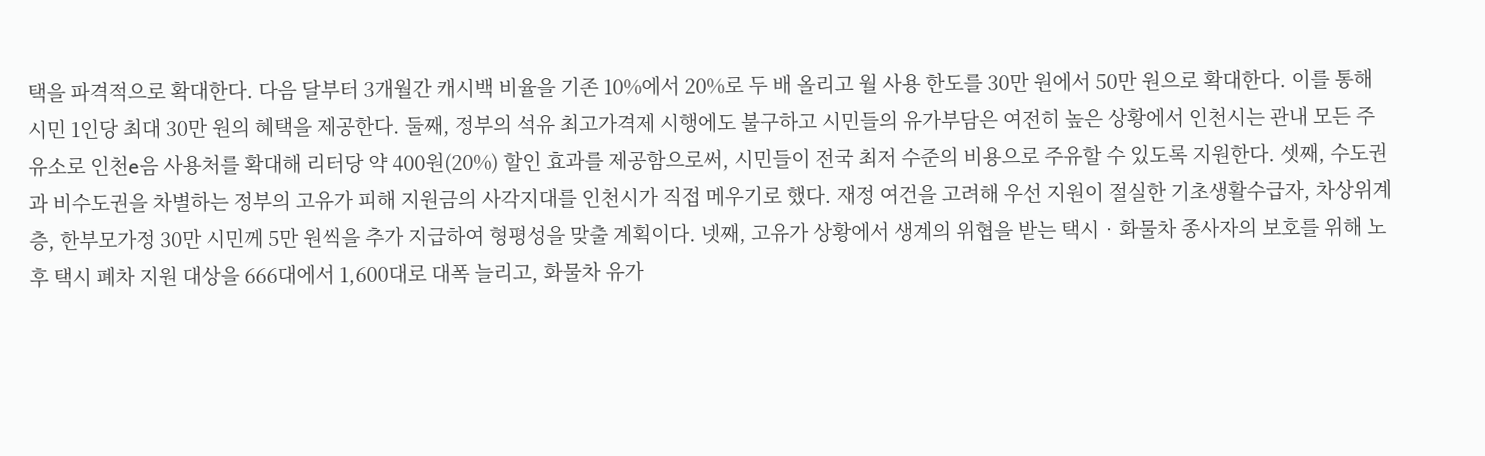택을 파격적으로 확대한다. 다음 달부터 3개월간 캐시백 비율을 기존 10%에서 20%로 두 배 올리고 월 사용 한도를 30만 원에서 50만 원으로 확대한다. 이를 통해 시민 1인당 최대 30만 원의 혜택을 제공한다. 둘째, 정부의 석유 최고가격제 시행에도 불구하고 시민들의 유가부담은 여전히 높은 상황에서 인천시는 관내 모든 주유소로 인천e음 사용처를 확대해 리터당 약 400원(20%) 할인 효과를 제공함으로써, 시민들이 전국 최저 수준의 비용으로 주유할 수 있도록 지원한다. 셋째, 수도권과 비수도권을 차별하는 정부의 고유가 피해 지원금의 사각지대를 인천시가 직접 메우기로 했다. 재정 여건을 고려해 우선 지원이 절실한 기초생활수급자, 차상위계층, 한부모가정 30만 시민께 5만 원씩을 추가 지급하여 형평성을 맞출 계획이다. 넷째, 고유가 상황에서 생계의 위협을 받는 택시‧화물차 종사자의 보호를 위해 노후 택시 폐차 지원 대상을 666대에서 1,600대로 대폭 늘리고, 화물차 유가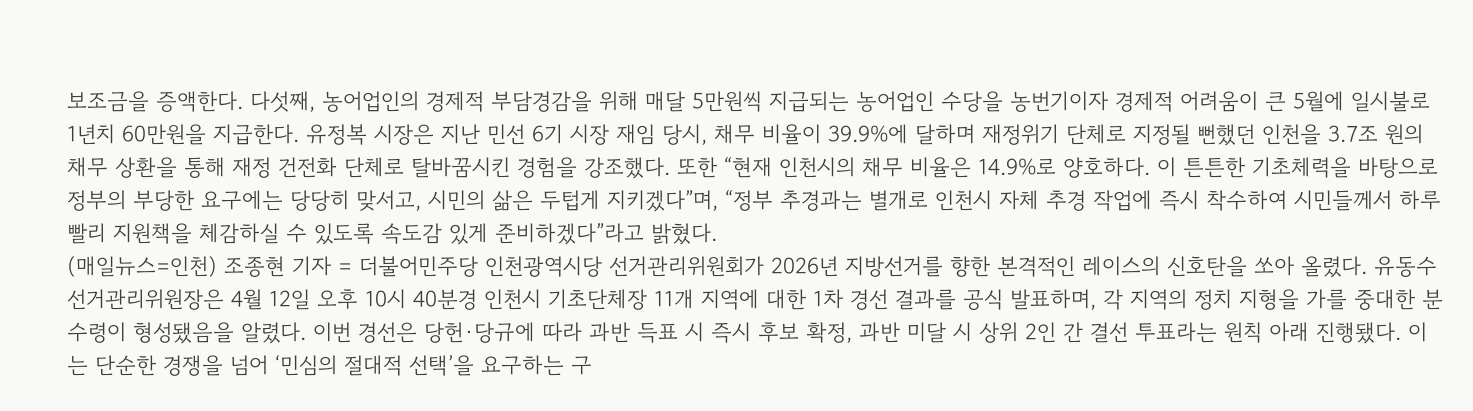보조금을 증액한다. 다섯째, 농어업인의 경제적 부담경감을 위해 매달 5만원씩 지급되는 농어업인 수당을 농번기이자 경제적 어려움이 큰 5월에 일시불로 1년치 60만원을 지급한다. 유정복 시장은 지난 민선 6기 시장 재임 당시, 채무 비율이 39.9%에 달하며 재정위기 단체로 지정될 뻔했던 인천을 3.7조 원의 채무 상환을 통해 재정 건전화 단체로 탈바꿈시킨 경험을 강조했다. 또한 “현재 인천시의 채무 비율은 14.9%로 양호하다. 이 튼튼한 기초체력을 바탕으로 정부의 부당한 요구에는 당당히 맞서고, 시민의 삶은 두텁게 지키겠다”며, “정부 추경과는 별개로 인천시 자체 추경 작업에 즉시 착수하여 시민들께서 하루빨리 지원책을 체감하실 수 있도록 속도감 있게 준비하겠다”라고 밝혔다.
(매일뉴스=인천) 조종현 기자 = 더불어민주당 인천광역시당 선거관리위원회가 2026년 지방선거를 향한 본격적인 레이스의 신호탄을 쏘아 올렸다. 유동수 선거관리위원장은 4월 12일 오후 10시 40분경 인천시 기초단체장 11개 지역에 대한 1차 경선 결과를 공식 발표하며, 각 지역의 정치 지형을 가를 중대한 분수령이 형성됐음을 알렸다. 이번 경선은 당헌·당규에 따라 과반 득표 시 즉시 후보 확정, 과반 미달 시 상위 2인 간 결선 투표라는 원칙 아래 진행됐다. 이는 단순한 경쟁을 넘어 ‘민심의 절대적 선택’을 요구하는 구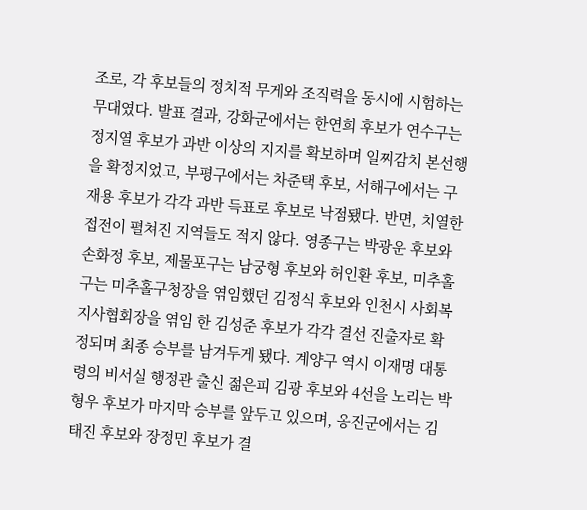조로, 각 후보들의 정치적 무게와 조직력을 동시에 시험하는 무대였다. 발표 결과, 강화군에서는 한연희 후보가 연수구는 정지열 후보가 과반 이상의 지지를 확보하며 일찌감치 본선행을 확정지었고, 부평구에서는 차준택 후보, 서해구에서는 구재용 후보가 각각 과반 득표로 후보로 낙점됐다. 반면, 치열한 접전이 펼쳐진 지역들도 적지 않다. 영종구는 박광운 후보와 손화정 후보, 제물포구는 남궁형 후보와 허인환 후보, 미추홀구는 미추홀구청장을 엮임했던 김정식 후보와 인천시 사회복지사협회장을 엮임 한 김성준 후보가 각각 결선 진출자로 확정되며 최종 승부를 남겨두게 됐다. 계양구 역시 이재명 대통령의 비서실 행정관 출신 젊은피 김광 후보와 4선을 노리는 박형우 후보가 마지막 승부를 앞두고 있으며, 옹진군에서는 김태진 후보와 장정민 후보가 결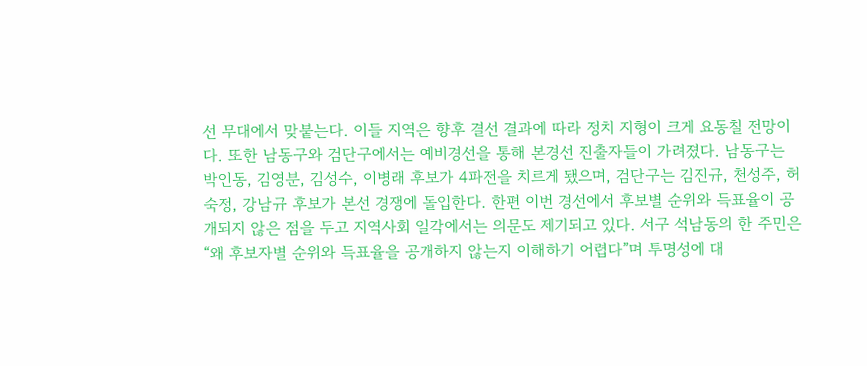선 무대에서 맞붙는다. 이들 지역은 향후 결선 결과에 따라 정치 지형이 크게 요동칠 전망이다. 또한 남동구와 검단구에서는 예비경선을 통해 본경선 진출자들이 가려졌다. 남동구는 박인동, 김영분, 김성수, 이병래 후보가 4파전을 치르게 됐으며, 검단구는 김진규, 천성주, 허숙정, 강남규 후보가 본선 경쟁에 돌입한다. 한편 이번 경선에서 후보별 순위와 득표율이 공개되지 않은 점을 두고 지역사회 일각에서는 의문도 제기되고 있다. 서구 석남동의 한 주민은 “왜 후보자별 순위와 득표율을 공개하지 않는지 이해하기 어렵다”며 투명성에 대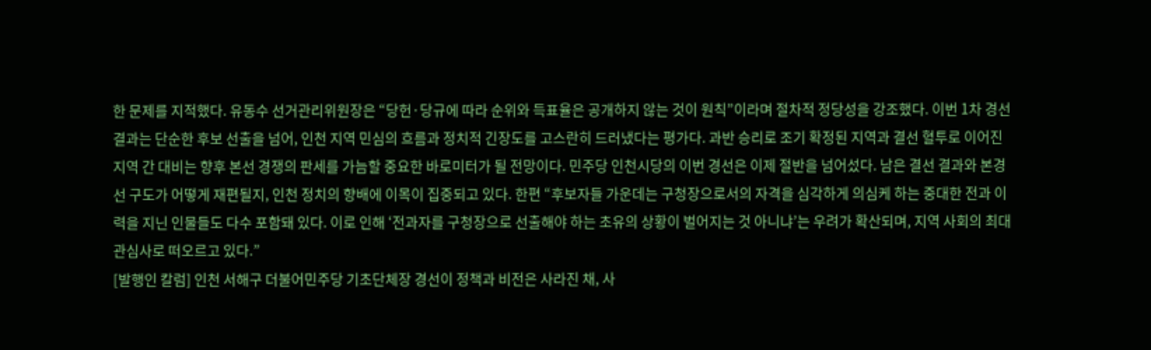한 문제를 지적했다. 유동수 선거관리위원장은 “당헌·당규에 따라 순위와 득표율은 공개하지 않는 것이 원칙”이라며 절차적 정당성을 강조했다. 이번 1차 경선 결과는 단순한 후보 선출을 넘어, 인천 지역 민심의 흐름과 정치적 긴장도를 고스란히 드러냈다는 평가다. 과반 승리로 조기 확정된 지역과 결선 혈투로 이어진 지역 간 대비는 향후 본선 경쟁의 판세를 가늠할 중요한 바로미터가 될 전망이다. 민주당 인천시당의 이번 경선은 이제 절반을 넘어섰다. 남은 결선 결과와 본경선 구도가 어떻게 재편될지, 인천 정치의 향배에 이목이 집중되고 있다. 한편 “후보자들 가운데는 구청장으로서의 자격을 심각하게 의심케 하는 중대한 전과 이력을 지닌 인물들도 다수 포함돼 있다. 이로 인해 ‘전과자를 구청장으로 선출해야 하는 초유의 상황이 벌어지는 것 아니냐’는 우려가 확산되며, 지역 사회의 최대 관심사로 떠오르고 있다.”
[발행인 칼럼] 인천 서해구 더불어민주당 기초단체장 경선이 정책과 비전은 사라진 채, 사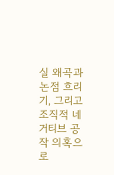실 왜곡과 논점 흐리기, 그리고 조직적 네거티브 공작 의혹으로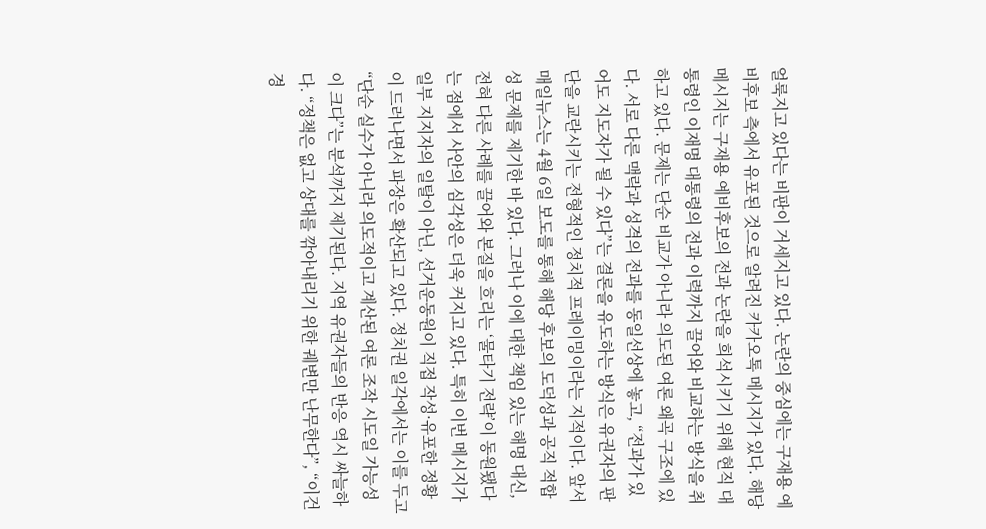얼룩지고 있다는 비판이 거세지고 있다. 논란의 중심에는 구재용 예비후보 측에서 유포된 것으로 알려진 카카오톡 메시지가 있다. 해당 메시지는 구재용 예비후보의 전과 논란을 희석시키기 위해 현직 대통령인 이재명 대통령의 전과 이력까지 끌어와 비교하는 방식을 취하고 있다. 문제는 단순 비교가 아니라 의도된 여론 왜곡 구조에 있다. 서로 다른 맥락과 성격의 전과를 동일선상에 놓고, “전과가 있어도 지도자가 될 수 있다”는 결론을 유도하는 방식은 유권자의 판단을 교란시키는 전형적인 정치적 프레이밍이라는 지적이다. 앞서 매일뉴스는 4월 6일 보도를 통해 해당 후보의 도덕성과 공직 적합성 문제를 제기한 바 있다. 그러나 이에 대한 책임 있는 해명 대신, 전혀 다른 사례를 끌어와 본질을 흐리는 ‘물타기 전략’이 동원됐다는 점에서 사안의 심각성은 더욱 커지고 있다. 특히 이번 메시지가 일부 지지자의 일탈이 아닌, 선거운동원이 직접 작성·유포한 정황이 드러나면서 파장은 확산되고 있다. 정치권 일각에서는 이를 두고 “단순 실수가 아니라 의도적이고 계산된 여론 조작 시도일 가능성이 크다”는 분석까지 제기된다. 지역 유권자들의 반응 역시 싸늘하다. “정책은 없고 상대를 깎아내리기 위한 궤변만 난무한다”, “이건 경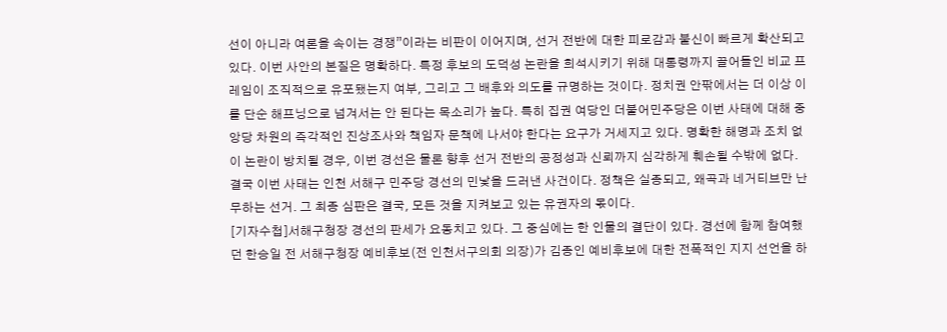선이 아니라 여론을 속이는 경쟁”이라는 비판이 이어지며, 선거 전반에 대한 피로감과 불신이 빠르게 확산되고 있다. 이번 사안의 본질은 명확하다. 특정 후보의 도덕성 논란을 희석시키기 위해 대통령까지 끌어들인 비교 프레임이 조직적으로 유포됐는지 여부, 그리고 그 배후와 의도를 규명하는 것이다. 정치권 안팎에서는 더 이상 이를 단순 해프닝으로 넘겨서는 안 된다는 목소리가 높다. 특히 집권 여당인 더불어민주당은 이번 사태에 대해 중앙당 차원의 즉각적인 진상조사와 책임자 문책에 나서야 한다는 요구가 거세지고 있다. 명확한 해명과 조치 없이 논란이 방치될 경우, 이번 경선은 물론 향후 선거 전반의 공정성과 신뢰까지 심각하게 훼손될 수밖에 없다. 결국 이번 사태는 인천 서해구 민주당 경선의 민낯을 드러낸 사건이다. 정책은 실종되고, 왜곡과 네거티브만 난무하는 선거. 그 최종 심판은 결국, 모든 것을 지켜보고 있는 유권자의 몫이다.
[기자수첩]서해구청장 경선의 판세가 요동치고 있다. 그 중심에는 한 인물의 결단이 있다. 경선에 함께 참여했던 한승일 전 서해구청장 예비후보(전 인천서구의회 의장)가 김종인 예비후보에 대한 전폭적인 지지 선언을 하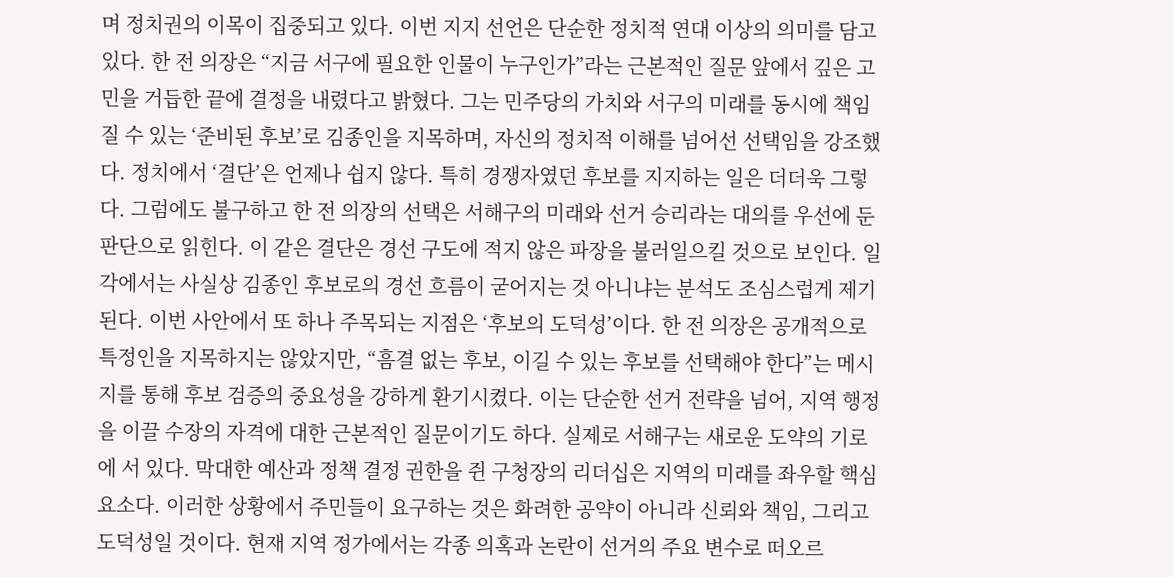며 정치권의 이목이 집중되고 있다. 이번 지지 선언은 단순한 정치적 연대 이상의 의미를 담고 있다. 한 전 의장은 “지금 서구에 필요한 인물이 누구인가”라는 근본적인 질문 앞에서 깊은 고민을 거듭한 끝에 결정을 내렸다고 밝혔다. 그는 민주당의 가치와 서구의 미래를 동시에 책임질 수 있는 ‘준비된 후보’로 김종인을 지목하며, 자신의 정치적 이해를 넘어선 선택임을 강조했다. 정치에서 ‘결단’은 언제나 쉽지 않다. 특히 경쟁자였던 후보를 지지하는 일은 더더욱 그렇다. 그럼에도 불구하고 한 전 의장의 선택은 서해구의 미래와 선거 승리라는 대의를 우선에 둔 판단으로 읽힌다. 이 같은 결단은 경선 구도에 적지 않은 파장을 불러일으킬 것으로 보인다. 일각에서는 사실상 김종인 후보로의 경선 흐름이 굳어지는 것 아니냐는 분석도 조심스럽게 제기된다. 이번 사안에서 또 하나 주목되는 지점은 ‘후보의 도덕성’이다. 한 전 의장은 공개적으로 특정인을 지목하지는 않았지만, “흠결 없는 후보, 이길 수 있는 후보를 선택해야 한다”는 메시지를 통해 후보 검증의 중요성을 강하게 환기시켰다. 이는 단순한 선거 전략을 넘어, 지역 행정을 이끌 수장의 자격에 대한 근본적인 질문이기도 하다. 실제로 서해구는 새로운 도약의 기로에 서 있다. 막대한 예산과 정책 결정 권한을 쥔 구청장의 리더십은 지역의 미래를 좌우할 핵심 요소다. 이러한 상황에서 주민들이 요구하는 것은 화려한 공약이 아니라 신뢰와 책임, 그리고 도덕성일 것이다. 현재 지역 정가에서는 각종 의혹과 논란이 선거의 주요 변수로 떠오르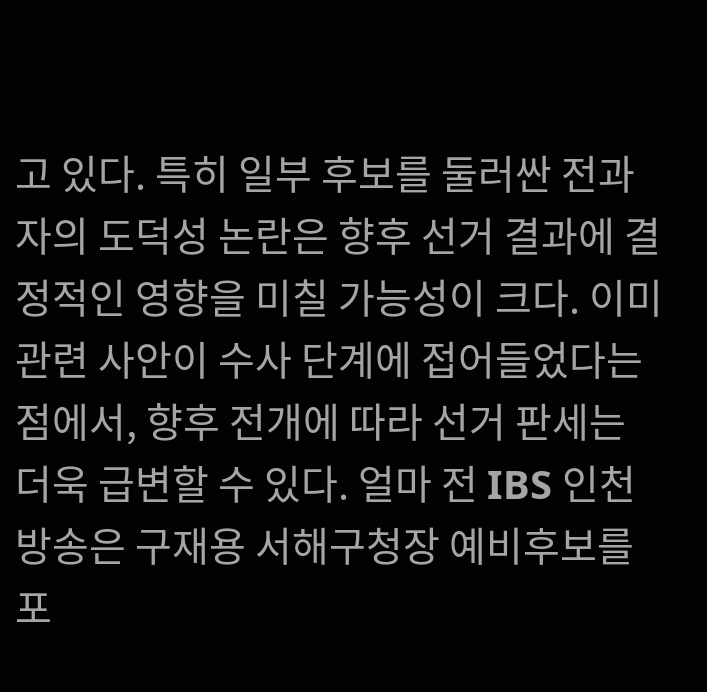고 있다. 특히 일부 후보를 둘러싼 전과자의 도덕성 논란은 향후 선거 결과에 결정적인 영향을 미칠 가능성이 크다. 이미 관련 사안이 수사 단계에 접어들었다는 점에서, 향후 전개에 따라 선거 판세는 더욱 급변할 수 있다. 얼마 전 IBS 인천방송은 구재용 서해구청장 예비후보를 포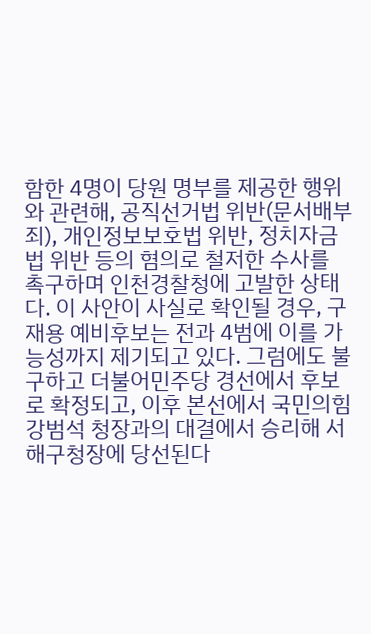함한 4명이 당원 명부를 제공한 행위와 관련해, 공직선거법 위반(문서배부죄), 개인정보보호법 위반, 정치자금법 위반 등의 혐의로 철저한 수사를 촉구하며 인천경찰청에 고발한 상태다. 이 사안이 사실로 확인될 경우, 구재용 예비후보는 전과 4범에 이를 가능성까지 제기되고 있다. 그럼에도 불구하고 더불어민주당 경선에서 후보로 확정되고, 이후 본선에서 국민의힘 강범석 청장과의 대결에서 승리해 서해구청장에 당선된다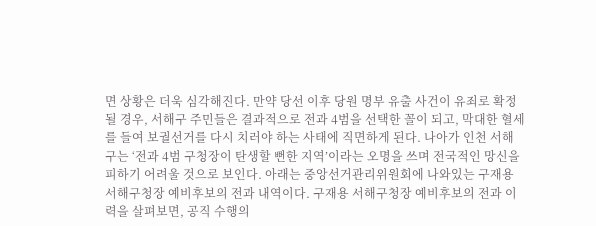면 상황은 더욱 심각해진다. 만약 당선 이후 당원 명부 유출 사건이 유죄로 확정될 경우, 서해구 주민들은 결과적으로 전과 4범을 선택한 꼴이 되고, 막대한 혈세를 들여 보궐선거를 다시 치러야 하는 사태에 직면하게 된다. 나아가 인천 서해구는 ‘전과 4범 구청장이 탄생할 뻔한 지역’이라는 오명을 쓰며 전국적인 망신을 피하기 어려울 것으로 보인다. 아래는 중앙선거관리위원회에 나와있는 구재용 서해구청장 예비후보의 전과 내역이다. 구재용 서해구청장 예비후보의 전과 이력을 살펴보면, 공직 수행의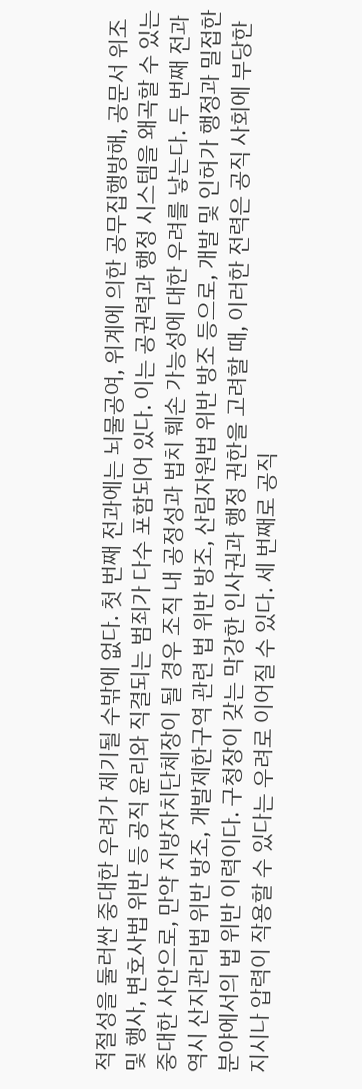적절성을 둘러싼 중대한 우려가 제기될 수밖에 없다. 첫 번째 전과에는 뇌물공여, 위계에 의한 공무집행방해, 공문서 위조 및 행사, 변호사법 위반 등 공직 윤리와 직결되는 범죄가 다수 포함되어 있다. 이는 공권력과 행정 시스템을 왜곡할 수 있는 중대한 사안으로, 만약 지방자치단체장이 될 경우 조직 내 공정성과 법치 훼손 가능성에 대한 우려를 낳는다. 두 번째 전과 역시 산지관리법 위반 방조, 개발제한구역 관련 법 위반 방조, 산림자원법 위반 방조 등으로, 개발 및 인허가 행정과 밀접한 분야에서의 법 위반 이력이다. 구청장이 갖는 막강한 인사권과 행정 권한을 고려할 때, 이러한 전력은 공직 사회에 부당한 지시나 압력이 작용할 수 있다는 우려로 이어질 수 있다. 세 번째로 공직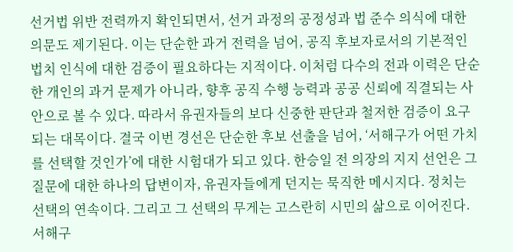선거법 위반 전력까지 확인되면서, 선거 과정의 공정성과 법 준수 의식에 대한 의문도 제기된다. 이는 단순한 과거 전력을 넘어, 공직 후보자로서의 기본적인 법치 인식에 대한 검증이 필요하다는 지적이다. 이처럼 다수의 전과 이력은 단순한 개인의 과거 문제가 아니라, 향후 공직 수행 능력과 공공 신뢰에 직결되는 사안으로 볼 수 있다. 따라서 유권자들의 보다 신중한 판단과 철저한 검증이 요구되는 대목이다. 결국 이번 경선은 단순한 후보 선출을 넘어, ‘서해구가 어떤 가치를 선택할 것인가’에 대한 시험대가 되고 있다. 한승일 전 의장의 지지 선언은 그 질문에 대한 하나의 답변이자, 유권자들에게 던지는 묵직한 메시지다. 정치는 선택의 연속이다. 그리고 그 선택의 무게는 고스란히 시민의 삶으로 이어진다. 서해구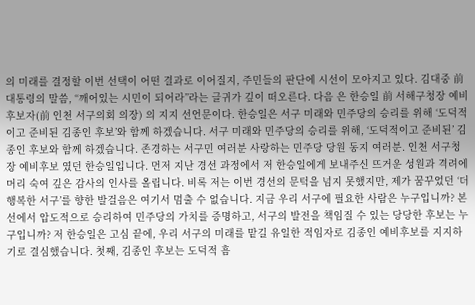의 미래를 결정할 이번 선택이 어떤 결과로 이어질지, 주민들의 판단에 시선이 모아지고 있다. 김대중 前 대통령의 말씀, “깨어있는 시민이 되어라”라는 글귀가 깊이 떠오른다. 다음 은 한승일 前 서해구청장 예비후보자(前 인천 서구의회 의장) 의 지지 선언문이다. 한승일은 서구 미래와 민주당의 승리를 위해 ‘도덕적이고 준비된 김종인 후보’와 함께 하겠습니다. 서구 미래와 민주당의 승리를 위해, ‘도덕적이고 준비된’ 김종인 후보와 함께 하겠습니다. 존경하는 서구민 여러분 사랑하는 민주당 당원 동지 여러분. 인천 서구청장 예비후보 였던 한승일입니다. 먼저 지난 경선 과정에서 저 한승일에게 보내주신 뜨거운 성원과 격려에 머리 숙여 깊은 감사의 인사를 올립니다. 비록 저는 이번 경선의 문턱을 넘지 못했지만, 제가 꿈꾸었던 ‘더 행복한 서구’를 향한 발걸음은 여기서 멈출 수 없습니다. 지금 우리 서구에 필요한 사람은 누구입니까? 본선에서 압도적으로 승리하여 민주당의 가치를 증명하고, 서구의 발전을 책임질 수 있는 당당한 후보는 누구입니까? 저 한승일은 고심 끝에, 우리 서구의 미래를 맡길 유일한 적임자로 김종인 예비후보를 지지하기로 결심했습니다. 첫째, 김종인 후보는 도덕적 흠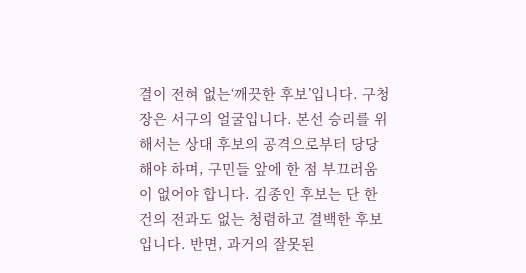결이 전혀 없는‘깨끗한 후보’입니다. 구청장은 서구의 얼굴입니다. 본선 승리를 위해서는 상대 후보의 공격으로부터 당당해야 하며, 구민들 앞에 한 점 부끄러움이 없어야 합니다. 김종인 후보는 단 한 건의 전과도 없는 청렴하고 결백한 후보입니다. 반면, 과거의 잘못된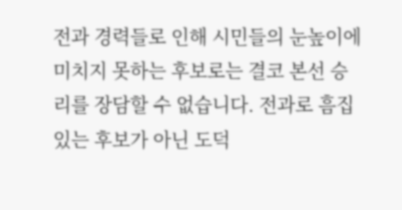전과 경력들로 인해 시민들의 눈높이에 미치지 못하는 후보로는 결코 본선 승리를 장담할 수 없습니다. 전과로 흠집 있는 후보가 아닌 도덕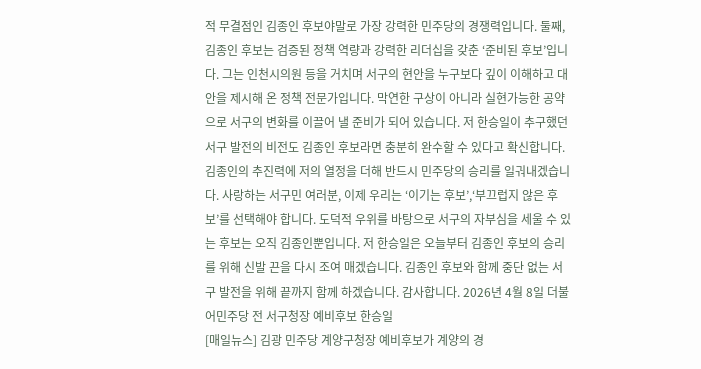적 무결점인 김종인 후보야말로 가장 강력한 민주당의 경쟁력입니다. 둘째, 김종인 후보는 검증된 정책 역량과 강력한 리더십을 갖춘 ‘준비된 후보’입니다. 그는 인천시의원 등을 거치며 서구의 현안을 누구보다 깊이 이해하고 대안을 제시해 온 정책 전문가입니다. 막연한 구상이 아니라 실현가능한 공약으로 서구의 변화를 이끌어 낼 준비가 되어 있습니다. 저 한승일이 추구했던 서구 발전의 비전도 김종인 후보라면 충분히 완수할 수 있다고 확신합니다. 김종인의 추진력에 저의 열정을 더해 반드시 민주당의 승리를 일궈내겠습니다. 사랑하는 서구민 여러분, 이제 우리는 ‘이기는 후보’,‘부끄럽지 않은 후보’를 선택해야 합니다. 도덕적 우위를 바탕으로 서구의 자부심을 세울 수 있는 후보는 오직 김종인뿐입니다. 저 한승일은 오늘부터 김종인 후보의 승리를 위해 신발 끈을 다시 조여 매겠습니다. 김종인 후보와 함께 중단 없는 서구 발전을 위해 끝까지 함께 하겠습니다. 감사합니다. 2026년 4월 8일 더불어민주당 전 서구청장 예비후보 한승일
[매일뉴스] 김광 민주당 계양구청장 예비후보가 계양의 경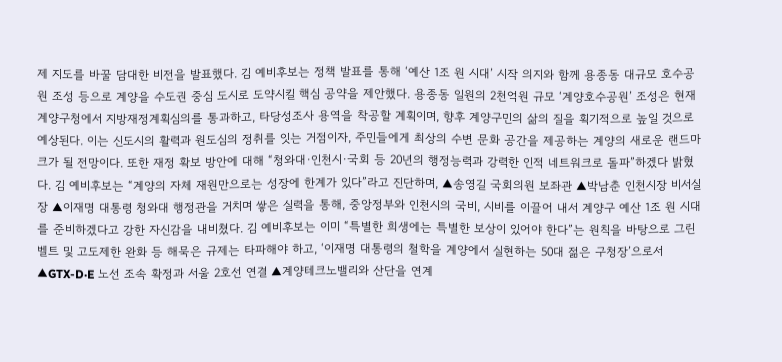제 지도를 바꿀 담대한 비전을 발표했다. 김 예비후보는 정책 발표를 통해 ‘예산 1조 원 시대’ 시작 의지와 함께 용종동 대규모 호수공원 조성 등으로 계양을 수도권 중심 도시로 도약시킬 핵심 공약을 제안했다. 용종동 일원의 2천억원 규모 ‘계양호수공원’ 조성은 현재 계양구청에서 지방재정계획심의를 통과하고, 타당성조사 용역을 착공할 계획이며, 향후 계양구민의 삶의 질을 획기적으로 높일 것으로 예상된다. 이는 신도시의 활력과 원도심의 정취를 잇는 거점이자, 주민들에게 최상의 수변 문화 공간을 제공하는 계양의 새로운 랜드마크가 될 전망이다. 또한 재정 확보 방안에 대해 “청와대·인천시·국회 등 20년의 행정능력과 강력한 인적 네트워크로 돌파”하겠다 밝혔다. 김 예비후보는 “계양의 자체 재원만으로는 성장에 한계가 있다”라고 진단하며, ▲송영길 국회의원 보좌관 ▲박남춘 인천시장 비서실장 ▲이재명 대통령 청와대 행정관을 거치며 쌓은 실력을 통해, 중앙정부와 인천시의 국비, 시비를 이끌어 내서 계양구 예산 1조 원 시대를 준비하겠다고 강한 자신감을 내비쳤다. 김 예비후보는 이미 “특별한 희생에는 특별한 보상이 있어야 한다”는 원칙을 바탕으로 그린벨트 및 고도제한 완화 등 해묵은 규제는 타파해야 하고, ‘이재명 대통령의 철학을 계양에서 실현하는 50대 젊은 구청장’으로서 ▲GTX-D·E 노선 조속 확정과 서울 2호선 연결 ▲계양테크노밸리와 산단을 연계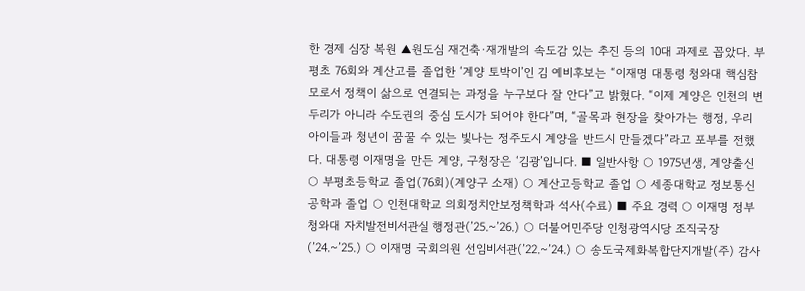한 경제 심장 복원 ▲원도심 재건축·재개발의 속도감 있는 추진 등의 10대 과제로 꼽았다. 부평초 76회와 계산고를 졸업한 ‘계양 토박이’인 김 예비후보는 “이재명 대통령 청와대 핵심참모로서 정책이 삶으로 연결되는 과정을 누구보다 잘 안다”고 밝혔다. “이제 계양은 인천의 변두리가 아니라 수도권의 중심 도시가 되어야 한다”며, “골목과 현장을 찾아가는 행정, 우리 아이들과 청년이 꿈꿀 수 있는 빛나는 정주도시 계양을 반드시 만들겠다”라고 포부를 전했다. 대통령 이재명을 만든 계양, 구청장은 ‘김광’입니다. ■ 일반사항 ○ 1975년생, 계양출신 ○ 부평초등학교 졸업(76회)(계양구 소재) ○ 계산고등학교 졸업 ○ 세종대학교 정보통신공학과 졸업 ○ 인천대학교 의회정치안보정책학과 석사(수료) ■ 주요 경력 ○ 이재명 정부 청와대 자치발전비서관실 행정관(’25.~’26.) ○ 더불어민주당 인청광역시당 조직국장(’24.~’25.) ○ 이재명 국회의원 선임비서관(’22.~’24.) ○ 송도국제화복합단지개발(주) 감사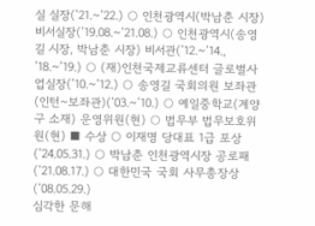실 실장(’21.~’22.) ○ 인천광역시(박남춘 시장) 비서실장(’19.08.~’21.08.) ○ 인천광역시(송영길 시장, 박남춘 시장) 비서관(’12.~’14., ’18.~’19.) ○ (재)인천국제교류센터 글로벌사업실장(’10.~’12.) ○ 송영길 국회의원 보좌관(인턴~보좌관)(’03.~’10.) ○ 예일중학교(계양구 소재) 운영위원(현) ○ 법무부 법무보호위원(현) ■ 수상 ○ 이재명 당대표 1급 포상(’24.05.31.) ○ 박남춘 인천광역시장 공로패(’21.08.17.) ○ 대한민국 국회 사무총장상(’08.05.29.)
심각한 문해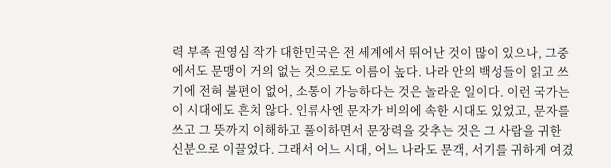력 부족 권영심 작가 대한민국은 전 세계에서 뛰어난 것이 많이 있으나, 그중에서도 문맹이 거의 없는 것으로도 이름이 높다. 나라 안의 백성들이 읽고 쓰기에 전혀 불편이 없어, 소통이 가능하다는 것은 놀라운 일이다. 이런 국가는 이 시대에도 흔치 않다. 인류사엔 문자가 비의에 속한 시대도 있었고, 문자를 쓰고 그 뜻까지 이해하고 풀이하면서 문장력을 갖추는 것은 그 사람을 귀한 신분으로 이끌었다. 그래서 어느 시대, 어느 나라도 문객, 서기를 귀하게 여겼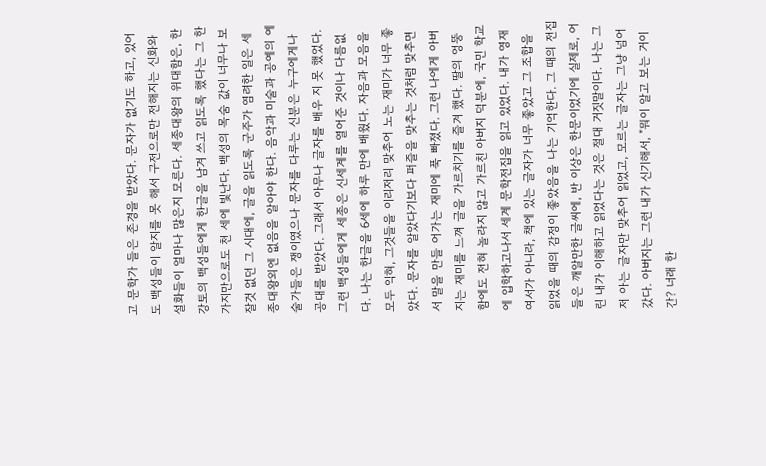고 문학가 들은 존경을 받았다. 문자가 없기도 하고, 있어도 백성들이 알지를 못 해서 구전으로만 전해지는 신화와 설화들이 얼마나 많은지 모른다. 세종대왕의 위대함은, 한강토의 백성들에게 한글을 남겨 쓰고 읽도록 했다는 그 한 가지만으로도 천 세에 빛난다. 백성의 목숨 값이 너무나 보잘것 없던 그 시대에, 글을 읽도록 군주가 염려한 일은 세종대왕외엔 없음을 알아야 한다. 음악과 미술과 공예의 예술가들은 쟁이였으나 문자를 다루는 신분은 누구에게나 공대를 받았다. 그래서 아무나 글자를 배우 지 못 했었다. 그런 백성들에게 세종은 신세계를 열어준 것이나 다름없다. 나는 한글을 6세에 하루 만에 배웠다. 자음과 모음을 모두 익혀, 그것들을 이리저리 맞추어 노는 재미가 너무 좋았다. 문자를 알았다기보다 퍼즐을 맞추는 것처럼 맞추면서 말을 만들 어가는 재미에 푹 빠졌다. 그런 나에게 아버지는 재미를 느껴 글을 가르치기를 즐겨 했다. 딸의 엉뚱함에도 전혀 놀라지 않고 가르친 아버지 덕분에, 국민 학교에 입학하고나서 세계 문학전집을 읽고 있었다. 내가 영재 여서가 아니라, 책에 있는 글자가 너무 좋았고 그 조합을 읽었을 때의 감정이 좋았음을 나는 기억한다. 그 때의 전집들은 깨알만한 글씨에, 반 이상은 한문이었기에 실제로, 어린 내가 이해하고 읽었다는 것은 절대 거짓말이다. 나는 그저 아는 글자만 맞추어 읽었고, 모르는 글자는 그냥 넘어 갔다. 아버지는 그런 내가 신기해서, "뭐이 알고 보는 거이간? 너래 한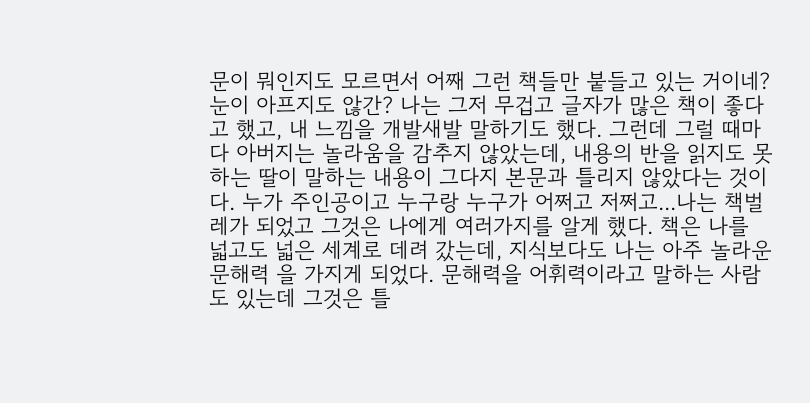문이 뭐인지도 모르면서 어째 그런 책들만 붙들고 있는 거이네? 눈이 아프지도 않간? 나는 그저 무겁고 글자가 많은 책이 좋다고 했고, 내 느낌을 개발새발 말하기도 했다. 그런데 그럴 때마다 아버지는 놀라움을 감추지 않았는데, 내용의 반을 읽지도 못 하는 딸이 말하는 내용이 그다지 본문과 틀리지 않았다는 것이다. 누가 주인공이고 누구랑 누구가 어쩌고 저쩌고...나는 책벌레가 되었고 그것은 나에게 여러가지를 알게 했다. 책은 나를 넓고도 넓은 세계로 데려 갔는데, 지식보다도 나는 아주 놀라운 문해력 을 가지게 되었다. 문해력을 어휘력이라고 말하는 사람도 있는데 그것은 틀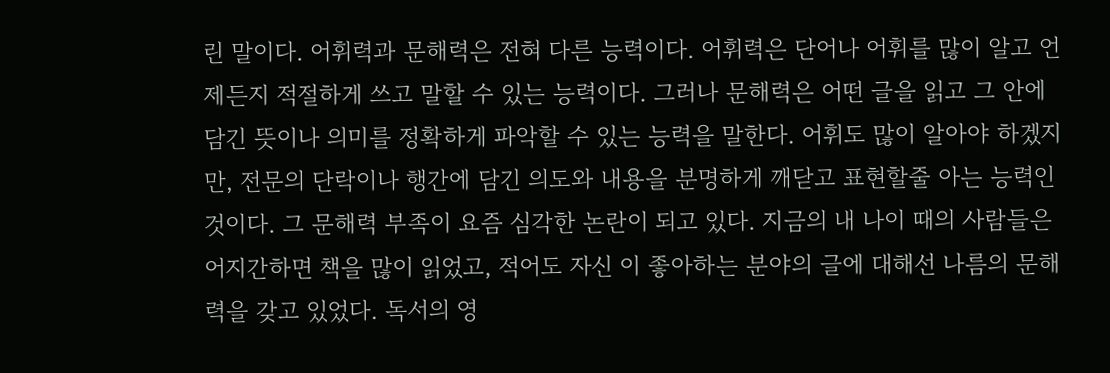린 말이다. 어휘력과 문해력은 전혀 다른 능력이다. 어휘력은 단어나 어휘를 많이 알고 언제든지 적절하게 쓰고 말할 수 있는 능력이다. 그러나 문해력은 어떤 글을 읽고 그 안에 담긴 뜻이나 의미를 정확하게 파악할 수 있는 능력을 말한다. 어휘도 많이 알아야 하겠지만, 전문의 단락이나 행간에 담긴 의도와 내용을 분명하게 깨닫고 표현할줄 아는 능력인 것이다. 그 문해력 부족이 요즘 심각한 논란이 되고 있다. 지금의 내 나이 때의 사람들은 어지간하면 책을 많이 읽었고, 적어도 자신 이 좋아하는 분야의 글에 대해선 나름의 문해력을 갖고 있었다. 독서의 영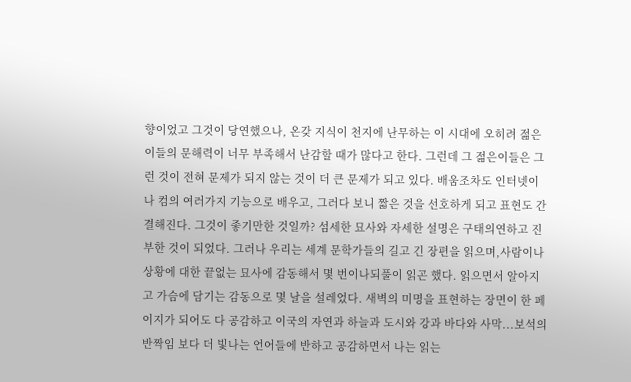향이었고 그것이 당연했으나, 온갖 지식이 천지에 난무하는 이 시대에 오히려 젊은이들의 문해력이 너무 부족해서 난감할 때가 많다고 한다. 그런데 그 젊은이들은 그런 것이 전혀 문제가 되지 않는 것이 더 큰 문제가 되고 있다. 배움조차도 인터넷이나 컴의 여러가지 기능으로 배우고, 그러다 보니 짧은 것을 선호하게 되고 표현도 간결해진다. 그것이 좋기만한 것일까? 섬세한 묘사와 자세한 설명은 구태의연하고 진부한 것이 되었다. 그러나 우리는 세계 문학가들의 길고 긴 장편을 읽으며,사람이나 상황에 대한 끝없는 묘사에 감동해서 몇 번이나되풀이 읽곤 했다. 읽으면서 알아지고 가슴에 담기는 감동으로 몇 날을 설레었다. 새벽의 미명을 표현하는 장면이 한 페이지가 되어도 다 공감하고 이국의 자연과 하늘과 도시와 강과 바다와 사막...보석의 반짝임 보다 더 빛나는 언어들에 반하고 공감하면서 나는 읽는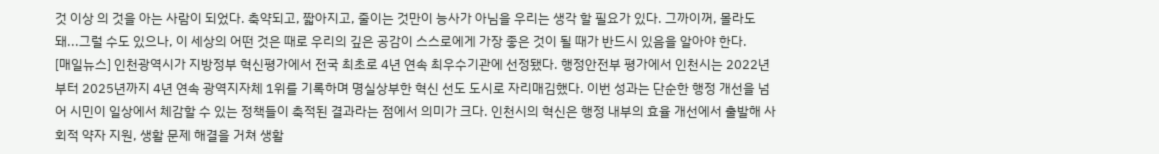것 이상 의 것을 아는 사람이 되었다. 축약되고, 짧아지고, 줄이는 것만이 능사가 아님을 우리는 생각 할 필요가 있다. 그까이꺼, 몰라도 돼...그럴 수도 있으나, 이 세상의 어떤 것은 때로 우리의 깊은 공감이 스스로에게 가장 좋은 것이 될 때가 반드시 있음을 알아야 한다.
[매일뉴스] 인천광역시가 지방정부 혁신평가에서 전국 최초로 4년 연속 최우수기관에 선정됐다. 행정안전부 평가에서 인천시는 2022년부터 2025년까지 4년 연속 광역지자체 1위를 기록하며 명실상부한 혁신 선도 도시로 자리매김했다. 이번 성과는 단순한 행정 개선을 넘어 시민이 일상에서 체감할 수 있는 정책들이 축적된 결과라는 점에서 의미가 크다. 인천시의 혁신은 행정 내부의 효율 개선에서 출발해 사회적 약자 지원, 생활 문제 해결을 거쳐 생활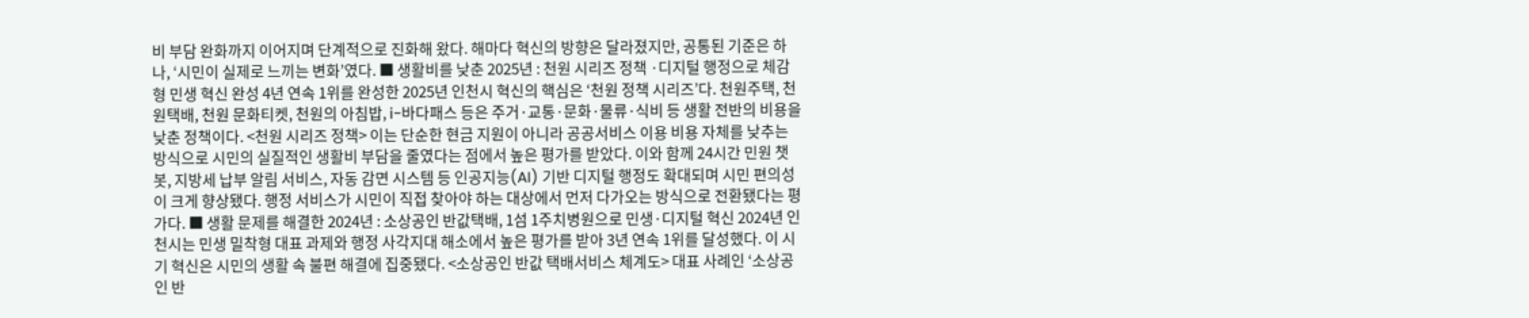비 부담 완화까지 이어지며 단계적으로 진화해 왔다. 해마다 혁신의 방향은 달라졌지만, 공통된 기준은 하나, ‘시민이 실제로 느끼는 변화’였다. ■ 생활비를 낮춘 2025년 : 천원 시리즈 정책 ·디지털 행정으로 체감형 민생 혁신 완성 4년 연속 1위를 완성한 2025년 인천시 혁신의 핵심은 ‘천원 정책 시리즈’다. 천원주택, 천원택배, 천원 문화티켓, 천원의 아침밥, i-바다패스 등은 주거·교통·문화·물류·식비 등 생활 전반의 비용을 낮춘 정책이다. <천원 시리즈 정책> 이는 단순한 현금 지원이 아니라 공공서비스 이용 비용 자체를 낮추는 방식으로 시민의 실질적인 생활비 부담을 줄였다는 점에서 높은 평가를 받았다. 이와 함께 24시간 민원 챗봇, 지방세 납부 알림 서비스, 자동 감면 시스템 등 인공지능(AI) 기반 디지털 행정도 확대되며 시민 편의성이 크게 향상됐다. 행정 서비스가 시민이 직접 찾아야 하는 대상에서 먼저 다가오는 방식으로 전환됐다는 평가다. ■ 생활 문제를 해결한 2024년 : 소상공인 반값택배, 1섬 1주치병원으로 민생·디지털 혁신 2024년 인천시는 민생 밀착형 대표 과제와 행정 사각지대 해소에서 높은 평가를 받아 3년 연속 1위를 달성했다. 이 시기 혁신은 시민의 생활 속 불편 해결에 집중됐다. <소상공인 반값 택배서비스 체계도> 대표 사례인 ‘소상공인 반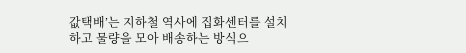값택배’는 지하철 역사에 집화센터를 설치하고 물량을 모아 배송하는 방식으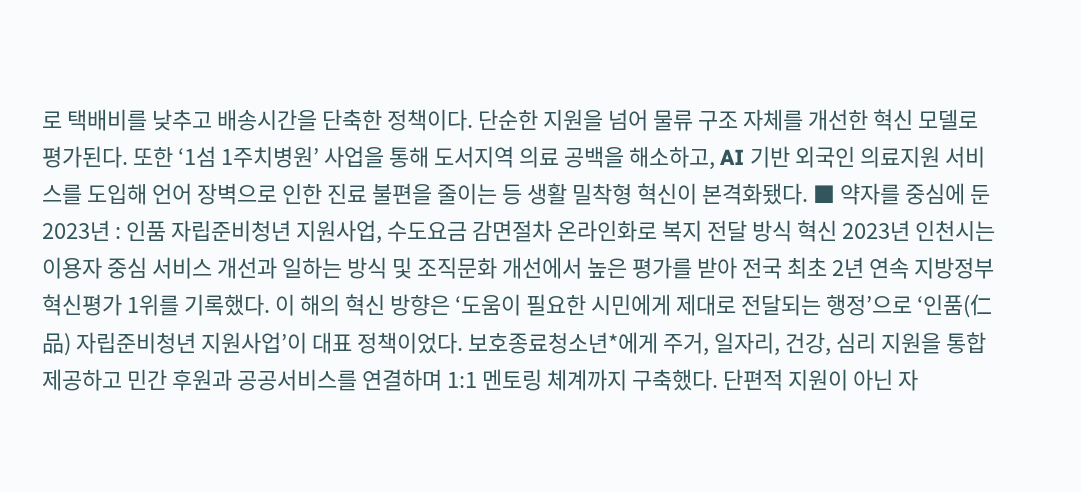로 택배비를 낮추고 배송시간을 단축한 정책이다. 단순한 지원을 넘어 물류 구조 자체를 개선한 혁신 모델로 평가된다. 또한 ‘1섬 1주치병원’ 사업을 통해 도서지역 의료 공백을 해소하고, AI 기반 외국인 의료지원 서비스를 도입해 언어 장벽으로 인한 진료 불편을 줄이는 등 생활 밀착형 혁신이 본격화됐다. ■ 약자를 중심에 둔 2023년 : 인품 자립준비청년 지원사업, 수도요금 감면절차 온라인화로 복지 전달 방식 혁신 2023년 인천시는 이용자 중심 서비스 개선과 일하는 방식 및 조직문화 개선에서 높은 평가를 받아 전국 최초 2년 연속 지방정부 혁신평가 1위를 기록했다. 이 해의 혁신 방향은 ‘도움이 필요한 시민에게 제대로 전달되는 행정’으로 ‘인품(仁品) 자립준비청년 지원사업’이 대표 정책이었다. 보호종료청소년*에게 주거, 일자리, 건강, 심리 지원을 통합 제공하고 민간 후원과 공공서비스를 연결하며 1:1 멘토링 체계까지 구축했다. 단편적 지원이 아닌 자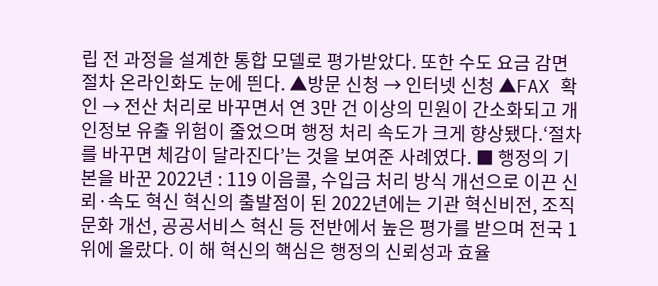립 전 과정을 설계한 통합 모델로 평가받았다. 또한 수도 요금 감면 절차 온라인화도 눈에 띈다. ▲방문 신청 → 인터넷 신청 ▲FAX 확인 → 전산 처리로 바꾸면서 연 3만 건 이상의 민원이 간소화되고 개인정보 유출 위험이 줄었으며 행정 처리 속도가 크게 향상됐다.‘절차를 바꾸면 체감이 달라진다’는 것을 보여준 사례였다. ■ 행정의 기본을 바꾼 2022년 : 119 이음콜, 수입금 처리 방식 개선으로 이끈 신뢰·속도 혁신 혁신의 출발점이 된 2022년에는 기관 혁신비전, 조직문화 개선, 공공서비스 혁신 등 전반에서 높은 평가를 받으며 전국 1위에 올랐다. 이 해 혁신의 핵심은 행정의 신뢰성과 효율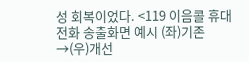성 회복이었다. <119 이음콜 휴대전화 송출화면 예시 (좌)기존→(우)개선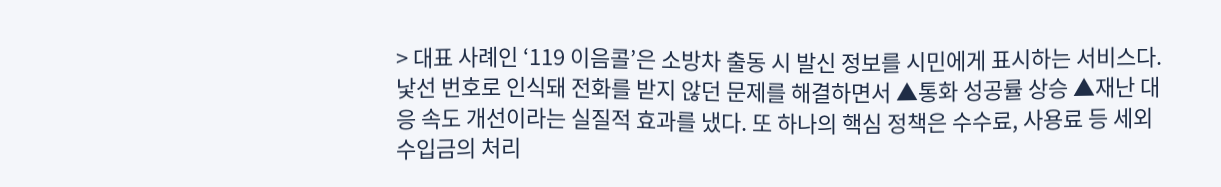> 대표 사례인 ‘119 이음콜’은 소방차 출동 시 발신 정보를 시민에게 표시하는 서비스다. 낯선 번호로 인식돼 전화를 받지 않던 문제를 해결하면서 ▲통화 성공률 상승 ▲재난 대응 속도 개선이라는 실질적 효과를 냈다. 또 하나의 핵심 정책은 수수료, 사용료 등 세외 수입금의 처리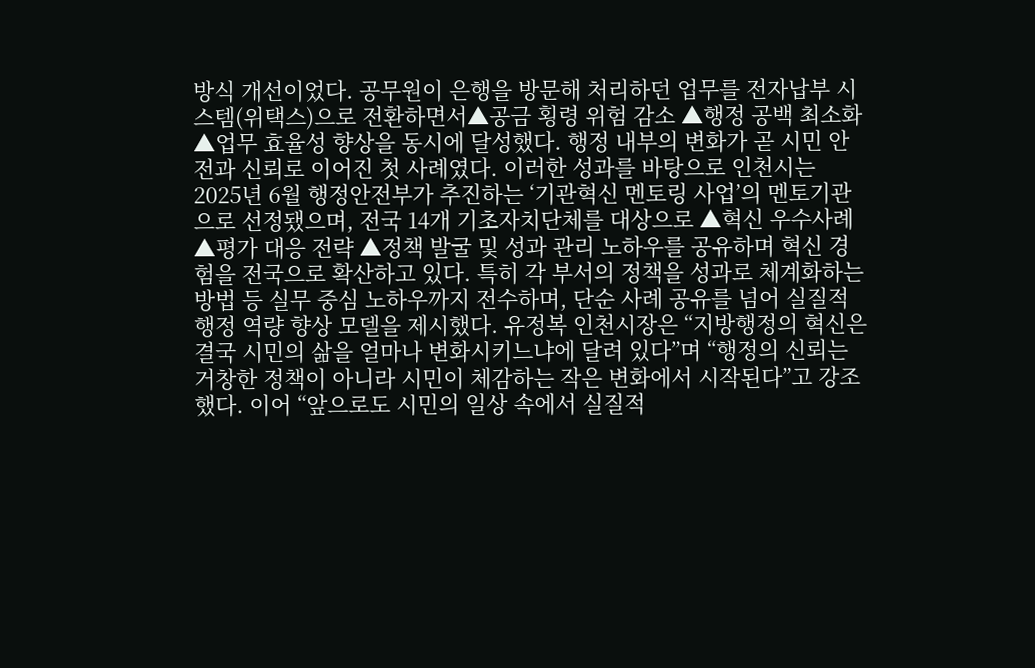방식 개선이었다. 공무원이 은행을 방문해 처리하던 업무를 전자납부 시스템(위택스)으로 전환하면서▲공금 횡령 위험 감소 ▲행정 공백 최소화 ▲업무 효율성 향상을 동시에 달성했다. 행정 내부의 변화가 곧 시민 안전과 신뢰로 이어진 첫 사례였다. 이러한 성과를 바탕으로 인천시는 2025년 6월 행정안전부가 추진하는 ‘기관혁신 멘토링 사업’의 멘토기관으로 선정됐으며, 전국 14개 기초자치단체를 대상으로 ▲혁신 우수사례 ▲평가 대응 전략 ▲정책 발굴 및 성과 관리 노하우를 공유하며 혁신 경험을 전국으로 확산하고 있다. 특히 각 부서의 정책을 성과로 체계화하는 방법 등 실무 중심 노하우까지 전수하며, 단순 사례 공유를 넘어 실질적 행정 역량 향상 모델을 제시했다. 유정복 인천시장은 “지방행정의 혁신은 결국 시민의 삶을 얼마나 변화시키느냐에 달려 있다”며 “행정의 신뢰는 거창한 정책이 아니라 시민이 체감하는 작은 변화에서 시작된다”고 강조했다. 이어 “앞으로도 시민의 일상 속에서 실질적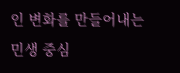인 변화를 만들어내는 민생 중심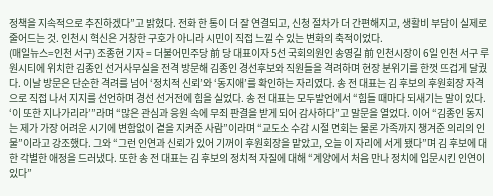정책을 지속적으로 추진하겠다”고 밝혔다. 전화 한 통이 더 잘 연결되고, 신청 절차가 더 간편해지고, 생활비 부담이 실제로 줄어드는 것. 인천시 혁신은 거창한 구호가 아니라 시민이 직접 느낄 수 있는 변화의 축적이었다.
(매일뉴스=인천 서구) 조종현 기자 = 더불어민주당 前 당 대표이자 5선 국회의원인 송영길 前 인천시장이 6일 인천 서구 루원시티에 위치한 김종인 선거사무실을 전격 방문해 김종인 경선후보와 직원들을 격려하며 현장 분위기를 한껏 뜨겁게 달궜다. 이날 방문은 단순한 격려를 넘어 ‘정치적 신뢰’와 ‘동지애’를 확인하는 자리였다. 송 전 대표는 김 후보의 후원회장 자격으로 직접 나서 지지를 선언하며 경선 선거전에 힘을 실었다. 송 전 대표는 모두발언에서 “힘들 때마다 되새기는 말이 있다. ‘이 또한 지나가리라’”라며 “많은 관심과 응원 속에 무죄 판결을 받게 되어 감사하다”고 말문을 열었다. 이어 “김종인 동지는 제가 가장 어려운 시기에 변함없이 곁을 지켜준 사람”이라며 “교도소 수감 시절 면회는 물론 가족까지 챙겨준 의리의 인물”이라고 강조했다. 그와 “그런 인연과 신뢰가 있어 기꺼이 후원회장을 맡았고, 오늘 이 자리에 서게 됐다”며 김 후보에 대한 각별한 애정을 드러냈다. 또한 송 전 대표는 김 후보의 정치적 자질에 대해 “계양에서 처음 만나 정치에 입문시킨 인연이 있다”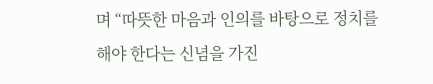며 “따뜻한 마음과 인의를 바탕으로 정치를 해야 한다는 신념을 가진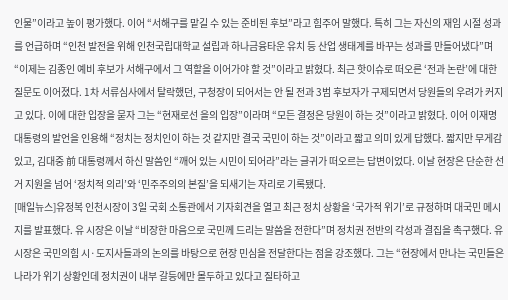인물”이라고 높이 평가했다. 이어 “서해구를 맡길 수 있는 준비된 후보”라고 힘주어 말했다. 특히 그는 자신의 재임 시절 성과를 언급하며 “인천 발전을 위해 인천국립대학교 설립과 하나금융타운 유치 등 산업 생태계를 바꾸는 성과를 만들어냈다”며 “이제는 김종인 예비 후보가 서해구에서 그 역할을 이어가야 할 것”이라고 밝혔다. 최근 핫이슈로 떠오른 ‘전과 논란’에 대한 질문도 이어졌다. 1차 서류심사에서 탈락했던, 구청장이 되어서는 안 될 전과 3범 후보자가 구제되면서 당원들의 우려가 커지고 있다. 이에 대한 입장을 묻자 그는 “현재로선 을의 입장”이라며 “모든 결정은 당원이 하는 것”이라고 밝혔다. 이어 이재명 대통령의 발언을 인용해 “정치는 정치인이 하는 것 같지만 결국 국민이 하는 것”이라고 짧고 의미 있게 답했다. 짧지만 무게감 있고, 김대중 前 대통령께서 하신 말씀인 “깨어 있는 시민이 되어라”라는 글귀가 떠오르는 답변이었다. 이날 현장은 단순한 선거 지원을 넘어 ‘정치적 의리’와 ‘민주주의의 본질’을 되새기는 자리로 기록됐다.
[매일뉴스]유정복 인천시장이 3일 국회 소통관에서 기자회견을 열고 최근 정치 상황을 ‘국가적 위기’로 규정하며 대국민 메시지를 발표했다. 유 시장은 이날 “비장한 마음으로 국민께 드리는 말씀을 전한다”며 정치권 전반의 각성과 결집을 촉구했다. 유 시장은 국민의힘 시·도지사들과의 논의를 바탕으로 현장 민심을 전달한다는 점을 강조했다. 그는 “현장에서 만나는 국민들은 나라가 위기 상황인데 정치권이 내부 갈등에만 몰두하고 있다고 질타하고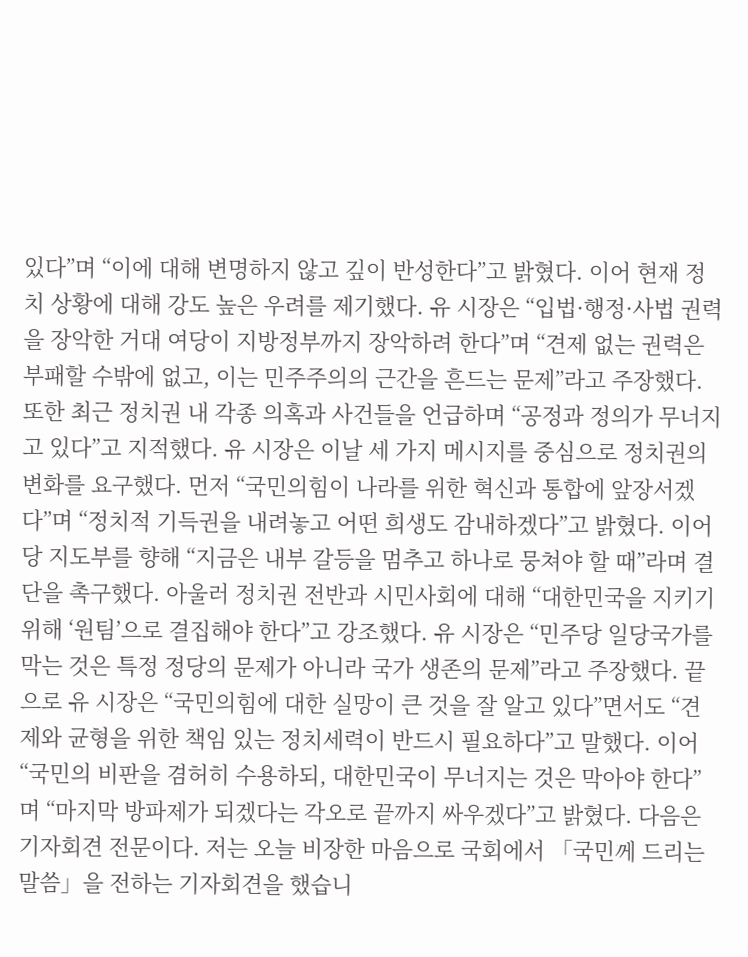있다”며 “이에 대해 변명하지 않고 깊이 반성한다”고 밝혔다. 이어 현재 정치 상황에 대해 강도 높은 우려를 제기했다. 유 시장은 “입법·행정·사법 권력을 장악한 거대 여당이 지방정부까지 장악하려 한다”며 “견제 없는 권력은 부패할 수밖에 없고, 이는 민주주의의 근간을 흔드는 문제”라고 주장했다. 또한 최근 정치권 내 각종 의혹과 사건들을 언급하며 “공정과 정의가 무너지고 있다”고 지적했다. 유 시장은 이날 세 가지 메시지를 중심으로 정치권의 변화를 요구했다. 먼저 “국민의힘이 나라를 위한 혁신과 통합에 앞장서겠다”며 “정치적 기득권을 내려놓고 어떤 희생도 감내하겠다”고 밝혔다. 이어 당 지도부를 향해 “지금은 내부 갈등을 멈추고 하나로 뭉쳐야 할 때”라며 결단을 촉구했다. 아울러 정치권 전반과 시민사회에 대해 “대한민국을 지키기 위해 ‘원팀’으로 결집해야 한다”고 강조했다. 유 시장은 “민주당 일당국가를 막는 것은 특정 정당의 문제가 아니라 국가 생존의 문제”라고 주장했다. 끝으로 유 시장은 “국민의힘에 대한 실망이 큰 것을 잘 알고 있다”면서도 “견제와 균형을 위한 책임 있는 정치세력이 반드시 필요하다”고 말했다. 이어 “국민의 비판을 겸허히 수용하되, 대한민국이 무너지는 것은 막아야 한다”며 “마지막 방파제가 되겠다는 각오로 끝까지 싸우겠다”고 밝혔다. 다음은 기자회견 전문이다. 저는 오늘 비장한 마음으로 국회에서 「국민께 드리는 말씀」을 전하는 기자회견을 했습니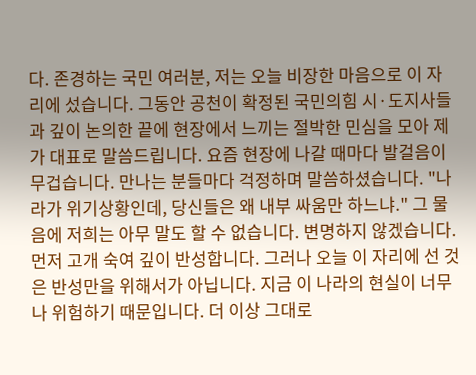다. 존경하는 국민 여러분, 저는 오늘 비장한 마음으로 이 자리에 섰습니다. 그동안 공천이 확정된 국민의힘 시·도지사들과 깊이 논의한 끝에 현장에서 느끼는 절박한 민심을 모아 제가 대표로 말씀드립니다. 요즘 현장에 나갈 때마다 발걸음이 무겁습니다. 만나는 분들마다 걱정하며 말씀하셨습니다. "나라가 위기상황인데, 당신들은 왜 내부 싸움만 하느냐." 그 물음에 저희는 아무 말도 할 수 없습니다. 변명하지 않겠습니다. 먼저 고개 숙여 깊이 반성합니다. 그러나 오늘 이 자리에 선 것은 반성만을 위해서가 아닙니다. 지금 이 나라의 현실이 너무나 위험하기 때문입니다. 더 이상 그대로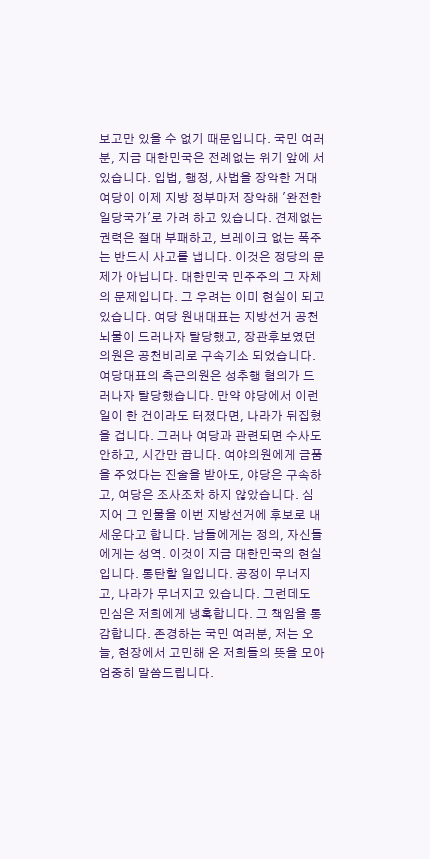보고만 있을 수 없기 때문입니다. 국민 여러분, 지금 대한민국은 전례없는 위기 앞에 서 있습니다. 입법, 행정, 사법을 장악한 거대 여당이 이제 지방 정부마저 장악해 '완전한 일당국가'로 가려 하고 있습니다. 견제없는 권력은 절대 부패하고, 브레이크 없는 폭주는 반드시 사고를 냅니다. 이것은 정당의 문제가 아닙니다. 대한민국 민주주의 그 자체의 문제입니다. 그 우려는 이미 현실이 되고 있습니다. 여당 원내대표는 지방선거 공천뇌물이 드러나자 탈당했고, 장관후보였던 의원은 공천비리로 구속기소 되었습니다. 여당대표의 측근의원은 성추행 혐의가 드러나자 탈당했습니다. 만약 야당에서 이런 일이 한 건이라도 터졌다면, 나라가 뒤집혔을 겁니다. 그러나 여당과 관련되면 수사도 안하고, 시간만 끕니다. 여야의원에게 금품을 주었다는 진술을 받아도, 야당은 구속하고, 여당은 조사조차 하지 않았습니다. 심지어 그 인물을 이번 지방선거에 후보로 내세운다고 합니다. 남들에게는 정의, 자신들에게는 성역. 이것이 지금 대한민국의 현실입니다. 통탄할 일입니다. 공정이 무너지고, 나라가 무너지고 있습니다. 그런데도 민심은 저희에게 냉혹합니다. 그 책임을 통감합니다. 존경하는 국민 여러분, 저는 오늘, 현장에서 고민해 온 저희들의 뜻을 모아 엄중히 말씀드립니다.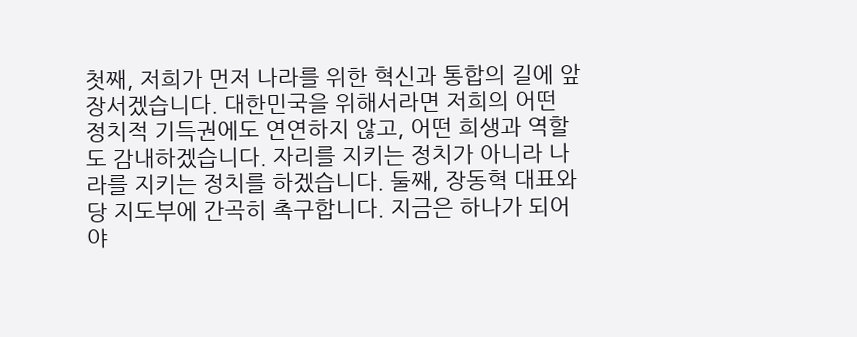첫째, 저희가 먼저 나라를 위한 혁신과 통합의 길에 앞장서겠습니다. 대한민국을 위해서라면 저희의 어떤 정치적 기득권에도 연연하지 않고, 어떤 희생과 역할도 감내하겠습니다. 자리를 지키는 정치가 아니라 나라를 지키는 정치를 하겠습니다. 둘째, 장동혁 대표와 당 지도부에 간곡히 촉구합니다. 지금은 하나가 되어야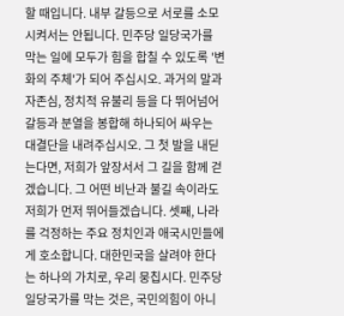할 때입니다. 내부 갈등으로 서로를 소모시켜서는 안됩니다. 민주당 일당국가를 막는 일에 모두가 힘을 합칠 수 있도록 '변화의 주체'가 되어 주십시오. 과거의 말과 자존심, 정치적 유불리 등을 다 뛰어넘어 갈등과 분열을 봉합해 하나되어 싸우는 대결단을 내려주십시오. 그 첫 발을 내딛는다면, 저희가 앞장서서 그 길을 함께 걷겠습니다. 그 어떤 비난과 불길 속이라도 저희가 먼저 뛰어들겠습니다. 셋째, 나라를 걱정하는 주요 정치인과 애국시민들에게 호소합니다. 대한민국을 살려야 한다는 하나의 가치로, 우리 뭉칩시다. 민주당 일당국가를 막는 것은, 국민의힘이 아니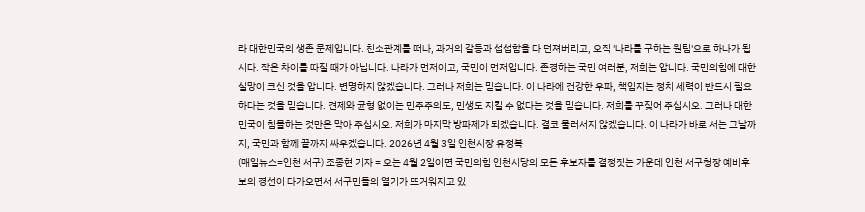라 대한민국의 생존 문제입니다. 친소관계를 떠나, 과거의 갈등과 섭섭함을 다 던져버리고, 오직 '나라를 구하는 원팀'으로 하나가 됩시다. 작은 차이를 따질 때가 아닙니다. 나라가 먼저이고, 국민이 먼저입니다. 존경하는 국민 여러분, 저희는 압니다. 국민의힘에 대한 실망이 크신 것을 압니다. 변명하지 않겠습니다. 그러나 저희는 믿습니다. 이 나라에 건강한 우파, 책임지는 정치 세력이 반드시 필요하다는 것을 믿습니다. 견제와 균형 없이는 민주주의도, 민생도 지킬 수 없다는 것을 믿습니다. 저희를 꾸짖어 주십시오. 그러나 대한민국이 침몰하는 것만은 막아 주십시오. 저희가 마지막 방파제가 되겠습니다. 결코 물러서지 않겠습니다. 이 나라가 바로 서는 그날까지, 국민과 함께 끝까지 싸우겠습니다. 2026년 4월 3일 인천시장 유정복
(매일뉴스=인천 서구) 조종현 기자 = 오는 4월 2일이면 국민의힘 인천시당의 모든 후보자를 결정짓는 가운데 인천 서구청장 예비후보의 경선이 다가오면서 서구민들의 열기가 뜨거워지고 있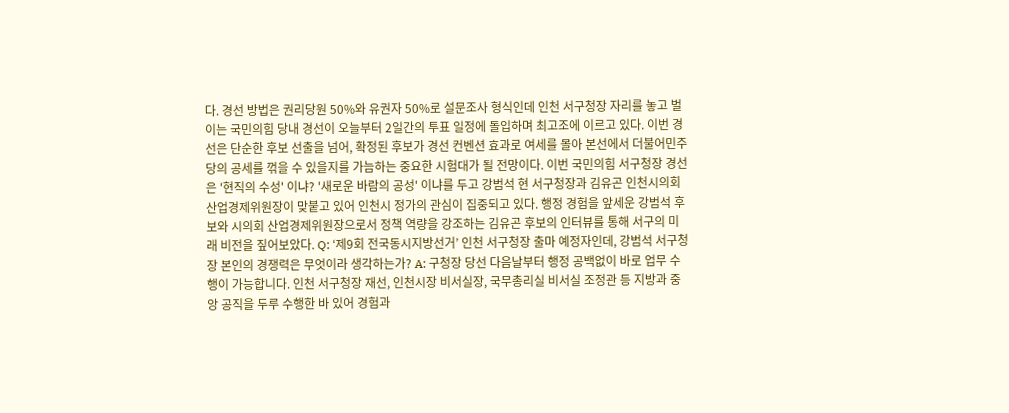다. 경선 방법은 권리당원 50%와 유권자 50%로 설문조사 형식인데 인천 서구청장 자리를 놓고 벌이는 국민의힘 당내 경선이 오늘부터 2일간의 투표 일정에 돌입하며 최고조에 이르고 있다. 이번 경선은 단순한 후보 선출을 넘어, 확정된 후보가 경선 컨벤션 효과로 여세를 몰아 본선에서 더불어민주당의 공세를 꺾을 수 있을지를 가늠하는 중요한 시험대가 될 전망이다. 이번 국민의힘 서구청장 경선은 '현직의 수성' 이냐? '새로운 바람의 공성' 이냐를 두고 강범석 현 서구청장과 김유곤 인천시의회 산업경제위원장이 맞붙고 있어 인천시 정가의 관심이 집중되고 있다. 행정 경험을 앞세운 강범석 후보와 시의회 산업경제위원장으로서 정책 역량을 강조하는 김유곤 후보의 인터뷰를 통해 서구의 미래 비전을 짚어보았다. Q: ‘제9회 전국동시지방선거’ 인천 서구청장 출마 예정자인데, 강범석 서구청장 본인의 경쟁력은 무엇이라 생각하는가? A: 구청장 당선 다음날부터 행정 공백없이 바로 업무 수행이 가능합니다. 인천 서구청장 재선, 인천시장 비서실장, 국무총리실 비서실 조정관 등 지방과 중앙 공직을 두루 수행한 바 있어 경험과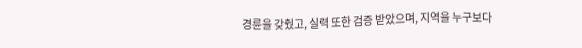경륜을 갖췄고, 실력 또한 검증 받았으며, 지역을 누구보다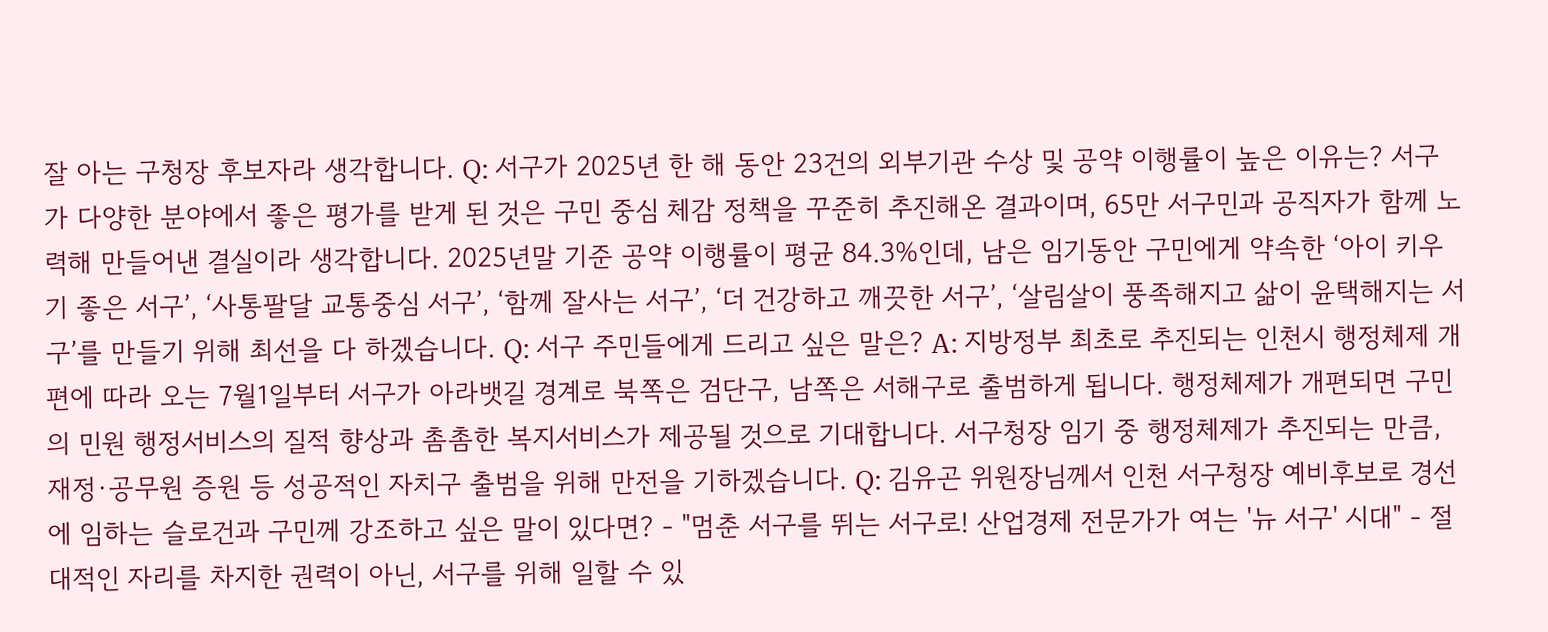잘 아는 구청장 후보자라 생각합니다. Q: 서구가 2025년 한 해 동안 23건의 외부기관 수상 및 공약 이행률이 높은 이유는? 서구가 다양한 분야에서 좋은 평가를 받게 된 것은 구민 중심 체감 정책을 꾸준히 추진해온 결과이며, 65만 서구민과 공직자가 함께 노력해 만들어낸 결실이라 생각합니다. 2025년말 기준 공약 이행률이 평균 84.3%인데, 남은 임기동안 구민에게 약속한 ‘아이 키우기 좋은 서구’, ‘사통팔달 교통중심 서구’, ‘함께 잘사는 서구’, ‘더 건강하고 깨끗한 서구’, ‘살림살이 풍족해지고 삶이 윤택해지는 서구’를 만들기 위해 최선을 다 하겠습니다. Q: 서구 주민들에게 드리고 싶은 말은? A: 지방정부 최초로 추진되는 인천시 행정체제 개편에 따라 오는 7월1일부터 서구가 아라뱃길 경계로 북쪽은 검단구, 남쪽은 서해구로 출범하게 됩니다. 행정체제가 개편되면 구민의 민원 행정서비스의 질적 향상과 촘촘한 복지서비스가 제공될 것으로 기대합니다. 서구청장 임기 중 행정체제가 추진되는 만큼, 재정·공무원 증원 등 성공적인 자치구 출범을 위해 만전을 기하겠습니다. Q: 김유곤 위원장님께서 인천 서구청장 예비후보로 경선에 임하는 슬로건과 구민께 강조하고 싶은 말이 있다면? - "멈춘 서구를 뛰는 서구로! 산업경제 전문가가 여는 '뉴 서구' 시대" - 절대적인 자리를 차지한 권력이 아닌, 서구를 위해 일할 수 있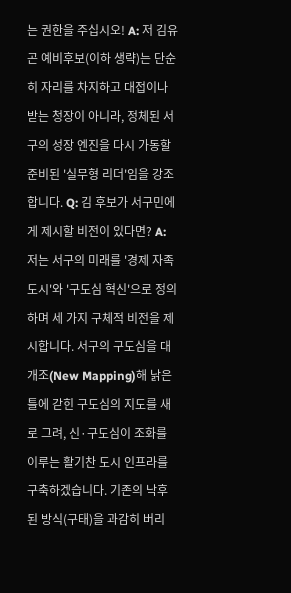는 권한을 주십시오! A: 저 김유곤 예비후보(이하 생략)는 단순히 자리를 차지하고 대접이나 받는 청장이 아니라, 정체된 서구의 성장 엔진을 다시 가동할 준비된 '실무형 리더'임을 강조합니다. Q: 김 후보가 서구민에게 제시할 비전이 있다면? A: 저는 서구의 미래를 '경제 자족도시'와 '구도심 혁신'으로 정의하며 세 가지 구체적 비전을 제시합니다. 서구의 구도심을 대개조(New Mapping)해 낡은 틀에 갇힌 구도심의 지도를 새로 그려, 신·구도심이 조화를 이루는 활기찬 도시 인프라를 구축하겠습니다. 기존의 낙후된 방식(구태)을 과감히 버리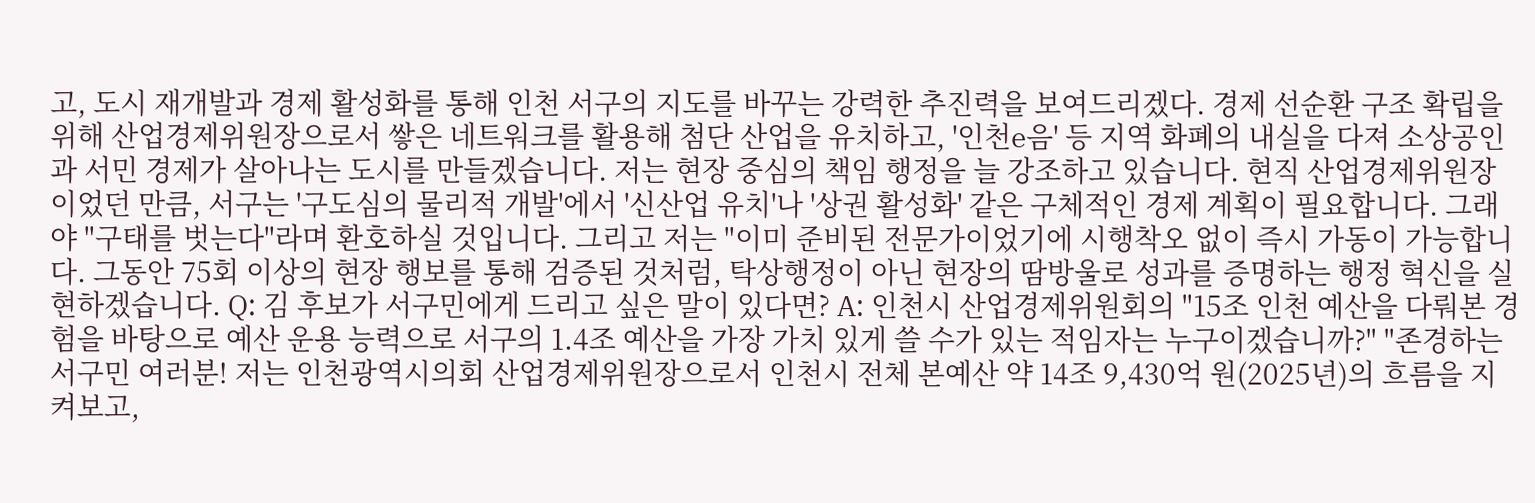고, 도시 재개발과 경제 활성화를 통해 인천 서구의 지도를 바꾸는 강력한 추진력을 보여드리겠다. 경제 선순환 구조 확립을 위해 산업경제위원장으로서 쌓은 네트워크를 활용해 첨단 산업을 유치하고, '인천e음' 등 지역 화폐의 내실을 다져 소상공인과 서민 경제가 살아나는 도시를 만들겠습니다. 저는 현장 중심의 책임 행정을 늘 강조하고 있습니다. 현직 산업경제위원장이었던 만큼, 서구는 '구도심의 물리적 개발'에서 '신산업 유치'나 '상권 활성화' 같은 구체적인 경제 계획이 필요합니다. 그래야 "구태를 벗는다"라며 환호하실 것입니다. 그리고 저는 "이미 준비된 전문가이었기에 시행착오 없이 즉시 가동이 가능합니다. 그동안 75회 이상의 현장 행보를 통해 검증된 것처럼, 탁상행정이 아닌 현장의 땀방울로 성과를 증명하는 행정 혁신을 실현하겠습니다. Q: 김 후보가 서구민에게 드리고 싶은 말이 있다면? A: 인천시 산업경제위원회의 "15조 인천 예산을 다뤄본 경험을 바탕으로 예산 운용 능력으로 서구의 1.4조 예산을 가장 가치 있게 쓸 수가 있는 적임자는 누구이겠습니까?" "존경하는 서구민 여러분! 저는 인천광역시의회 산업경제위원장으로서 인천시 전체 본예산 약 14조 9,430억 원(2025년)의 흐름을 지켜보고,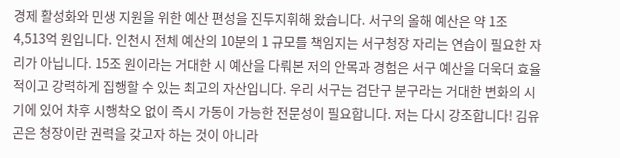경제 활성화와 민생 지원을 위한 예산 편성을 진두지휘해 왔습니다. 서구의 올해 예산은 약 1조 4,513억 원입니다. 인천시 전체 예산의 10분의 1 규모를 책임지는 서구청장 자리는 연습이 필요한 자리가 아닙니다. 15조 원이라는 거대한 시 예산을 다뤄본 저의 안목과 경험은 서구 예산을 더욱더 효율적이고 강력하게 집행할 수 있는 최고의 자산입니다. 우리 서구는 검단구 분구라는 거대한 변화의 시기에 있어 차후 시행착오 없이 즉시 가동이 가능한 전문성이 필요합니다. 저는 다시 강조합니다! 김유곤은 청장이란 권력을 갖고자 하는 것이 아니라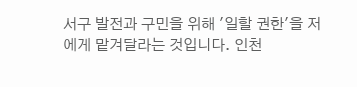서구 발전과 구민을 위해 '일할 권한'을 저에게 맡겨달라는 것입니다. 인천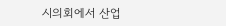시의회에서 산업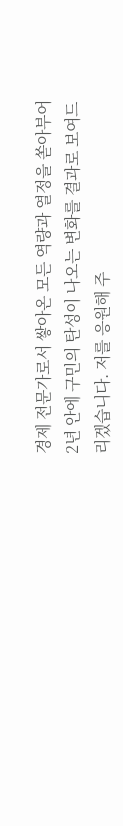경제 전문가로서 쌓아온 모든 역량과 열정을 쏟아부어 2년 안에 구민의 탄성이 나오는 변화를 결과로 보여드리겠습니다. 저를 응원해 주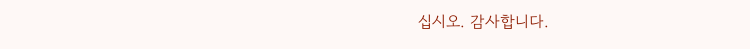십시오. 감사합니다.